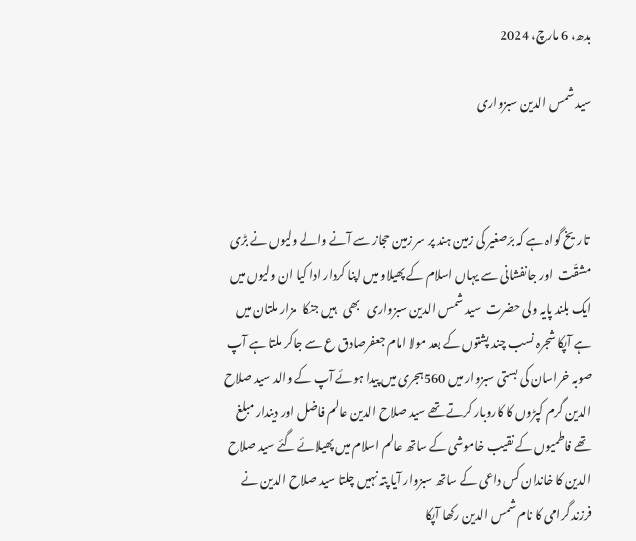بدھ، 6 مارچ، 2024

سید شمس الدین سبزواری



 تاریخ گواہ ہے کہ برّصغیر کی زمین ہند پر سر زمین حجاز سے آنے والے ولیوں نے بڑی مشقّت  اور جانفشانی سے یہاں اسلام کے پھیلاو میں اپنا کردار ادا کیا ان ولیوں میں ایک بلند پایہ ولی حضرت  سید شمس الدین سبزواری   بھی   ہیں جنکا  مزار ملتان میں ہے آپکا شجرہ نسب چند پشتوں کے بعد مولا امام جعفرصادق ع سے جاکر ملتا ہے آپ صوبہ خراسان کی بستی سبزوار میں 560ہجری میں پیدا ہوئے آپ کے والد سید صلاح الدین گرم کپڑوں کا کاروبار کرتے تھے سید صلاح الدین عالم فاضل اور دیندار مبلغ تھے فاطمیوں کے نقیب خاموشی کے ساتھ عالم اسلام میں پھیلائے گئے سید صلاح الدین کا خاندان کس داعی کے ساتھ سبزوار آیا پتہ نہیں چلتا سید صلاح الدین نے فرزند گرامی کا نام شمس الدین رکھا آپکا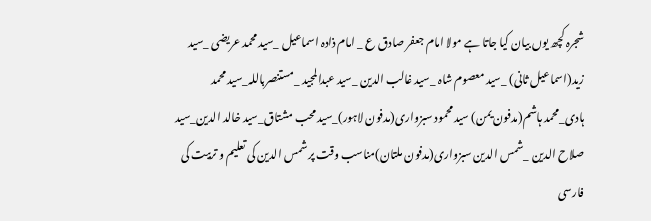شجرہ کچھ یوں بیان کیا جاتا ہے مولا امام جعفر صادق ع _ امام ذادہ اسماعیل _سید محمد عریضی _سید زید(اسماعیل ثانی) _سید معصوم شاہ _سید غالب الدین _سید عبدالمجید _مستنصرباللہ_سید محمد ہادی_محمد ہاشم(مدفون یمن) سید محمود سبزواری(مدفون لاہور)_سید محب مشتاق_سید خالد الدین_سید صلاح الدین _شمس الدین سبزواری(مدفون ملتان)مناسب وقت پر شمس الدین کی تعلیم و تربیت کی فارسی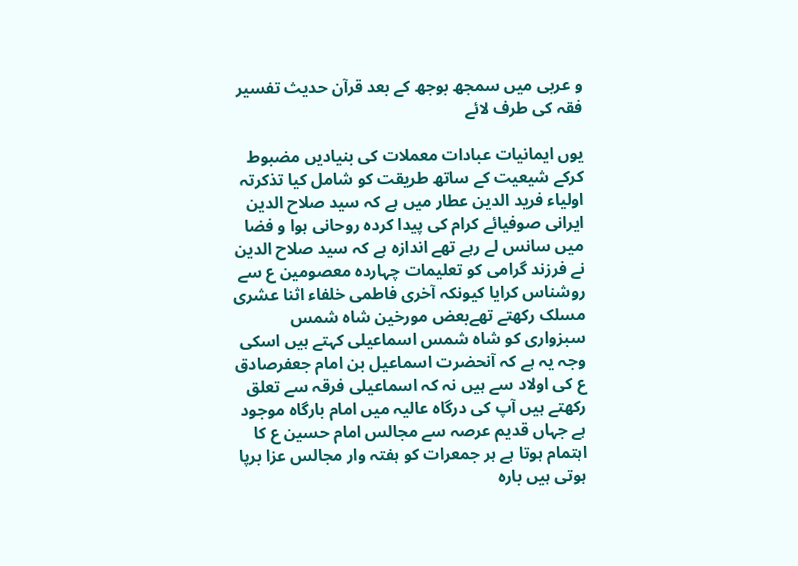و عربی میں سمجھ بوجھ کے بعد قرآن حدیث تفسیر فقہ کی طرف لائے

یوں ایمانیات عبادات معملات کی بنیادیں مضبوط کرکے شیعیت کے ساتھ طریقت کو شامل کیا تذکرتہ اولیاء فرید الدین عطار میں ہے کہ سید صلاح الدین ایرانی صوفیائے کرام کی پیدا کردہ روحانی ہوا و فضا میں سانس لے رہے تھے اندازہ ہے کہ سید صلاح الدین نے فرزند گرامی کو تعلیمات چہاردہ معصومین ع سے روشناس کرایا کیونکہ آخری فاطمی خلفاء اثنا عشری مسلک رکھتے تھےبعض مورخین شاہ شمس سبزواری کو شاہ شمس اسماعیلی کہتے ہیں اسکی وجہ یہ ہے کہ آنحضرت اسماعیل بن امام جعفرصادق ع کی اولاد سے ہیں نہ کہ اسماعیلی فرقہ سے تعلق رکھتے ہیں آپ کی درگاہ عالیہ میں امام بارگاہ موجود ہے جہاں قدیم عرصہ سے مجالس امام حسین ع کا اہتمام ہوتا ہے ہر جمعرات کو ہفتہ وار مجالس عزا برپا ہوتی ہیں بارہ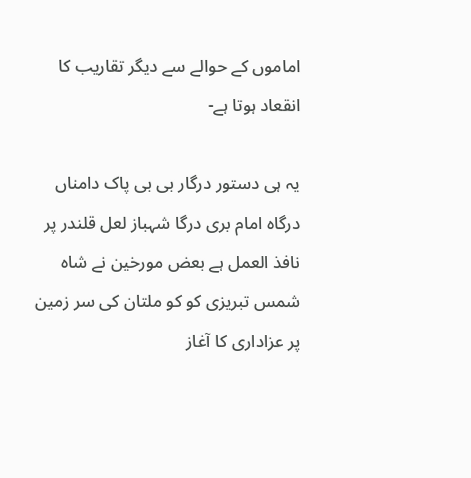اماموں کے حوالے سے دیگر تقاریب کا انقعاد ہوتا ہے-

یہ ہی دستور درگار بی بی پاک دامناں درگاہ امام بری درگا شہباز لعل قلندر پر نافذ العمل ہے بعض مورخین نے شاہ شمس تبریزی کو کو ملتان کی سر زمین پر عزاداری کا آغاز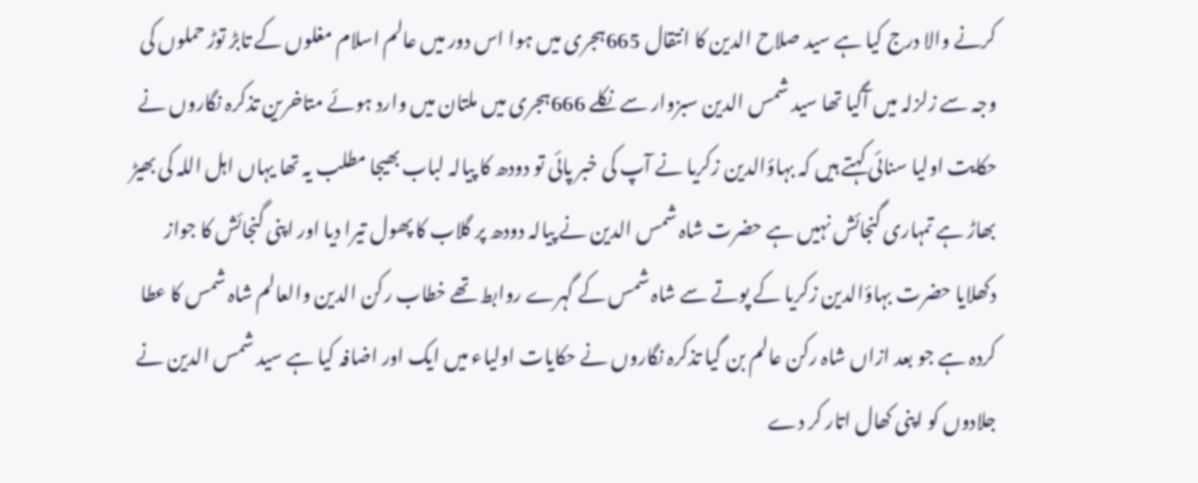کرنے والا درج کیا ہے سید صلاح الدین کا انتقال 665ہجری میں ہوا اس دور میں عالم اسلام مغلوں کے تابڑ توڑ حملوں کی وجہ سے زلزلہ میں آگیا تھا سید شمس الدین سبزوار سے نکلے 666ہجری میں ملتان میں وارد ہوئے متاخرین تذکرہ نگاروں نے حکایت اولیا سنائی کہتے ہیں کہ بہاؤالدین زکریا نے آپ کی خبر پائی تو دودھ کا پیالہ لباب بھیجا مطلب یہ تھا یہاں اہل اللہ کی بھیڑ بھاڑ ہے تمہاری گنجائش نہیں ہے حضرت شاہ شمس الدین نے پیالہ دودھ پر گلاب کا پھول تیرا دیا اور اپنی گنجائش کا جواز دکھلایا حضرت بہاؤالدین زکریا کے پوتے سے شاہ شمس کے گہرے روابط تھے خطاب رکن الدین والعالم شاہ شمس کا عطا کردہ ہے جو بعد ازاں شاہ رکن عالم بن گیا تذکرہ نگاروں نے حکایات اولیاء میں ایک اور اضافہ کیا ہے سید شمس الدین نے جلادوں کو اپنی کھال اتار کر دے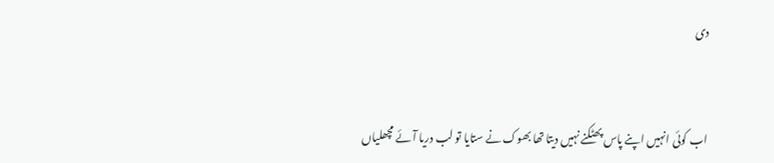دی


 اب کوئی انہیں اپنے پاس پھٹکنے نہیں دیتا تھا بھوک نے ستایا تو لب دریا آئے مچھلیاں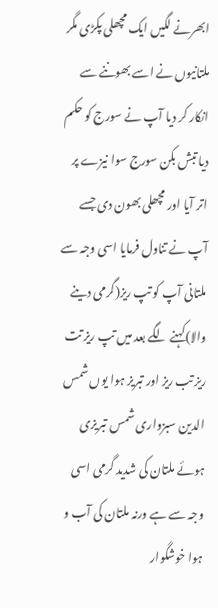ابھرنے لگیں ایک مچھلی پکڑی مگر ملتانیوں نے اسے بھوننے سے انکار کر دیا آپ نے سورج کو حکم دیا تبش بکن سورج سوا نیزے پر اتر آیا اور مچھلی بھون دی جسے آپ نے تناول فرمایا اسی وجہ سے ملتانی آپ کو تپ ریز(گرمی دینے والا)کہنے لگے بعد میں تپ ریز تت ریز تب ریز اور تبریز ہوا یوں شمس الدین سبزواری شمس تبریزی ہوئے ملتان کی شدید گرمی اسی وجہ سے ہے ورنہ ملتان کی آب و ہوا خوشگوار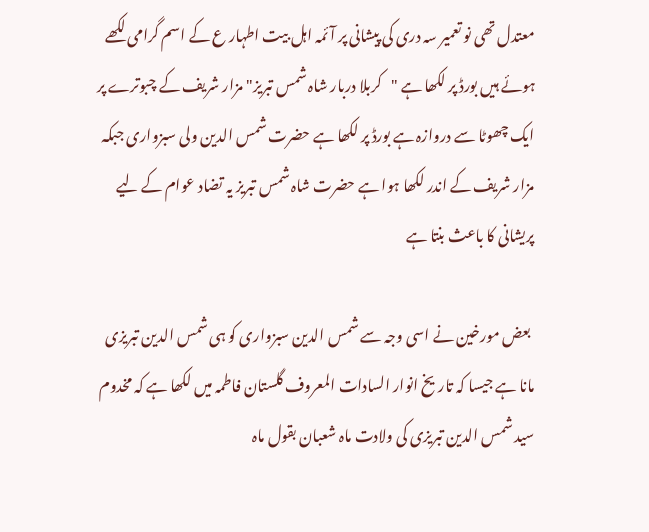معتدل تھی نو تعمیر سہ دری کی پیشانی پر آئمہ اہل بیت اطہار ع کے اسم گرامی لکھے ہوئے ہیں بورڈ پر لکھا ہے "کربلا دربار شاہ شمس تبریز" مزار شریف کے چبوترے پر ایک چھوٹا سے دروازہ ہے بورڈ پر لکھا ہے حضرت شمس الدین ولی سبزواری جبکہ مزار شریف کے اندر لکھا ہوا ہے حضرت شاہ شمس تبریز یہ تضاد عوام کے لیے پریشانی کا باعث بنتا ہے

 بعض مورخین نے اسی وجہ سے شمس الدین سبزواری کو ہی شمس الدین تبریزی مانا ہے جیسا کہ تاریخ انوار السادات المعروف گلستان فاطمہ میں لکھا ہے کہ مخدوم سید شمس الدین تبریزی کی ولادت ماہ شعبان بقول ماہ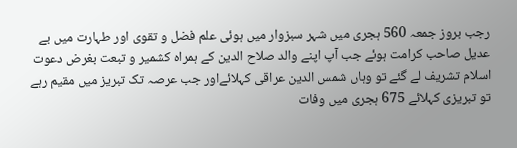رجب بروز جمعہ 560 ہجری میں شہر سبزوار میں ہوئی علم فضل و تقوی اور طہارت میں بے عدیل صاحب کرامت ہوئے جب آپ اپنے والد صلاح الدین کے ہمراہ کشمیر و تبعت بغرض دعوت اسلام تشریف لے گئے تو وہاں شمس الدین عراقی کہلائےاور جب عرصہ تک تبریز میں مقیم رہے تو تبریزی کہلائے 675 ہجری میں وفات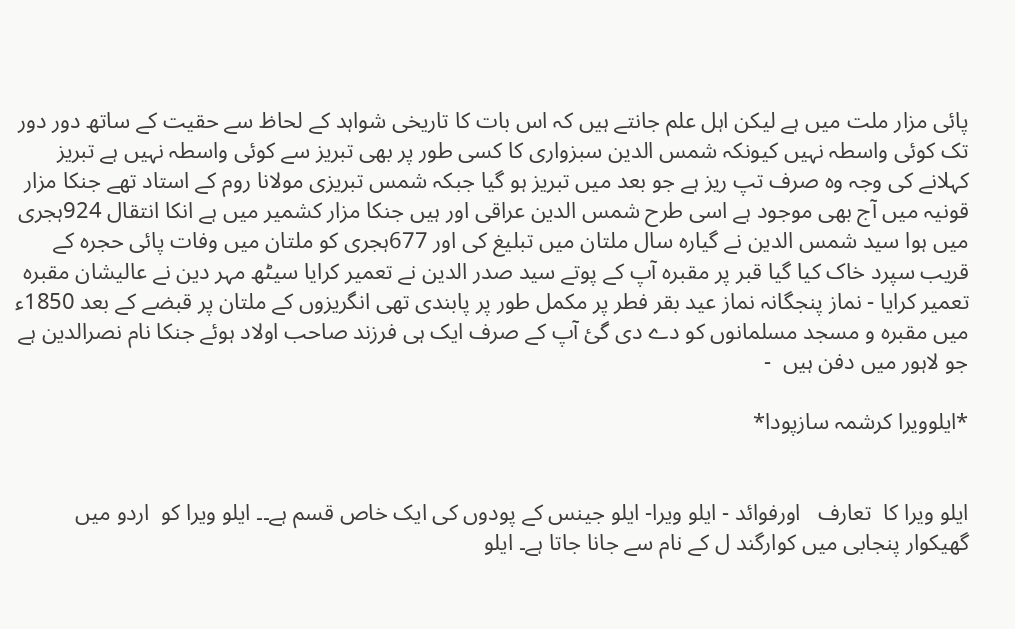پائی مزار ملت میں ہے لیکن اہل علم جانتے ہیں کہ اس بات کا تاریخی شواہد کے لحاظ سے حقیت کے ساتھ دور دور تک کوئی واسطہ نہیں کیونکہ شمس الدین سبزواری کا کسی طور پر بھی تبریز سے کوئی واسطہ نہیں ہے تبریز کہلانے کی وجہ وہ صرف تپ ریز ہے جو بعد میں تبریز ہو گیا جبکہ شمس تبریزی مولانا روم کے استاد تھے جنکا مزار قونیہ میں آج بھی موجود ہے اسی طرح شمس الدین عراقی اور ہیں جنکا مزار کشمیر میں ہے انکا انتقال 924ہجری میں ہوا سید شمس الدین نے گیارہ سال ملتان میں تبلیغ کی اور 677ہجری کو ملتان میں وفات پائی حجرہ کے قریب سپرد خاک کیا گیا قبر پر مقبرہ آپ کے پوتے سید صدر الدین نے تعمیر کرایا سیٹھ مہر دین نے عالیشان مقبرہ تعمیر کرایا - نماز پنجگانہ نماز عید بقر فطر پر مکمل طور پر پابندی تھی انگریزوں کے ملتان پر قبضے کے بعد 1850ء میں مقبرہ و مسجد مسلمانوں کو دے دی گئ آپ کے صرف ایک ہی فرزند صاحب اولاد ہوئے جنکا نام نصرالدین ہے جو لاہور میں دفن ہیں  -

*ایلوویرا کرشمہ سازپودا*


ایلو ویرا کا  تعارف   اورفوائد - ایلو ویرا- ایلو جینس کے پودوں کی ایک خاص قسم ہے۔۔ ایلو ویرا کو  اردو میں گھیکوار پنجابی میں کوارگند ل کے نام سے جانا جاتا ہے۔ ایلو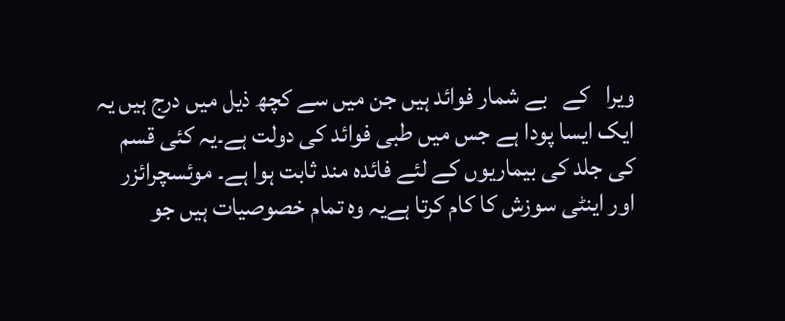ویرا   کے   بے شمار فوائد ہیں جن میں سے کچھ ذیل میں درج ہیں یہ ایک ایسا پودا ہے جس میں طبی فوائد کی دولت ہے۔یہ کئی قسم کی جلد کی بیماریوں کے لئے فائدہ مند ثابت ہوا ہے۔ موئسچرائزر اور اینٹی سوزش کا کام کرتا ہےیہ وہ تمام خصوصیات ہیں جو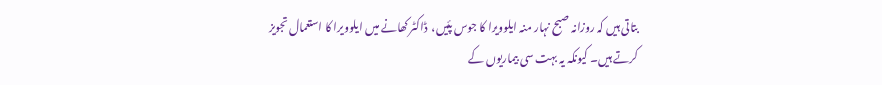بتاتی ہیں کہ روزانہ صبح نہار منہ ایلوویرا کا جوس پئیں،  ڈاکٹر کھانے میں ایلوویرا کا استعمال تجویز کرتے ہیں۔ کیونکہ یہ بہت سی بیماریوں کے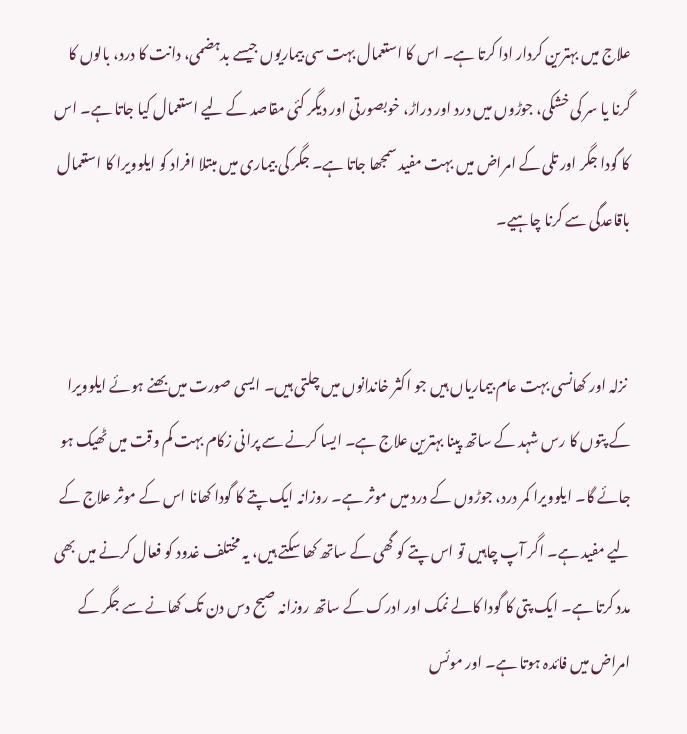علاج میں بہترین کردار ادا کرتا ہے۔ اس کا استعمال بہت سی بیماریوں جیسے بدہضمی، دانت کا درد، بالوں کا گرنا یا سر کی خشکی، جوڑوں میں درد اور دراڑ، خوبصورتی اور دیگر کئی مقاصد کے لیے استعمال کیا جاتا ہے۔ اس کا گودا جگر اور تلی کے امراض میں بہت مفید سمجھا جاتا ہے۔ جگر کی بیماری میں مبتلا افراد کو ایلوویرا کا استعمال باقاعدگی سے کرنا چاہیے۔


 نزلہ اور کھانسی بہت عام بیماریاں ہیں جو اکثر خاندانوں میں چلتی ہیں۔ ایسی صورت میں بھنے ہوئے ایلوویرا کے پتوں کا رس شہد کے ساتھ پینا بہترین علاج ہے۔ ایسا کرنے سے پرانی زکام بہت کم وقت میں ٹھیک ہو جائے گا۔ ایلوویرا کمر درد، جوڑوں کے درد میں موثر ہے۔ روزانہ ایک پتے کا گودا کھانا اس کے موثر علاج کے لیے مفید ہے۔ اگر آپ چاہیں تو اس پتے کو گھی کے ساتھ کھا سکتے ہیں، یہ مختلف غدود کو فعال کرنے میں بھی مدد کرتا ہے۔ ایک پتی کا گودا کالے نمک اور ادرک کے ساتھ روزانہ صبح دس دن تک کھانے سے جگر کے امراض میں فائدہ ہوتا ہے۔ اور موئس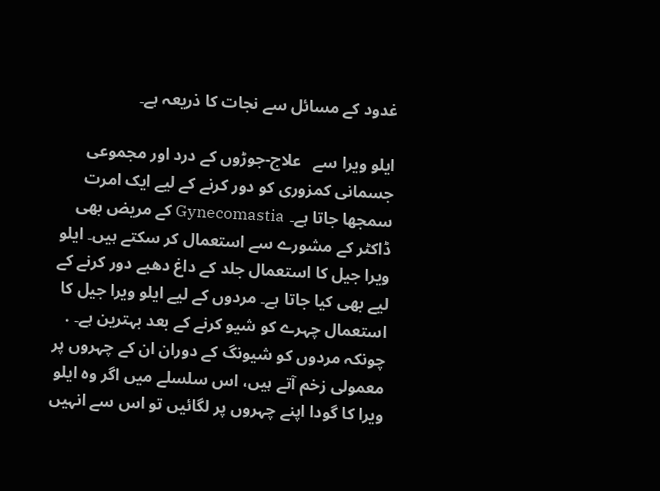غدود کے مسائل سے نجات کا ذریعہ ہے۔

ایلو ویرا سے   علاج-جوڑوں کے درد اور مجموعی جسمانی کمزوری کو دور کرنے کے لیے ایک امرت سمجھا جاتا ہے۔ Gynecomastia کے مریض بھی ڈاکٹر کے مشورے سے استعمال کر سکتے ہیں۔ ایلو ویرا جیل کا استعمال جلد کے داغ دھبے دور کرنے کے لیے بھی کیا جاتا ہے۔ مردوں کے لیے ایلو ویرا جیل کا استعمال چہرے کو شیو کرنے کے بعد بہترین ہے۔ . چونکہ مردوں کو شیونگ کے دوران ان کے چہروں پر معمولی زخم آتے ہیں، اس سلسلے میں اگر وہ ایلو ویرا کا گودا اپنے چہروں پر لگائیں تو اس سے انہیں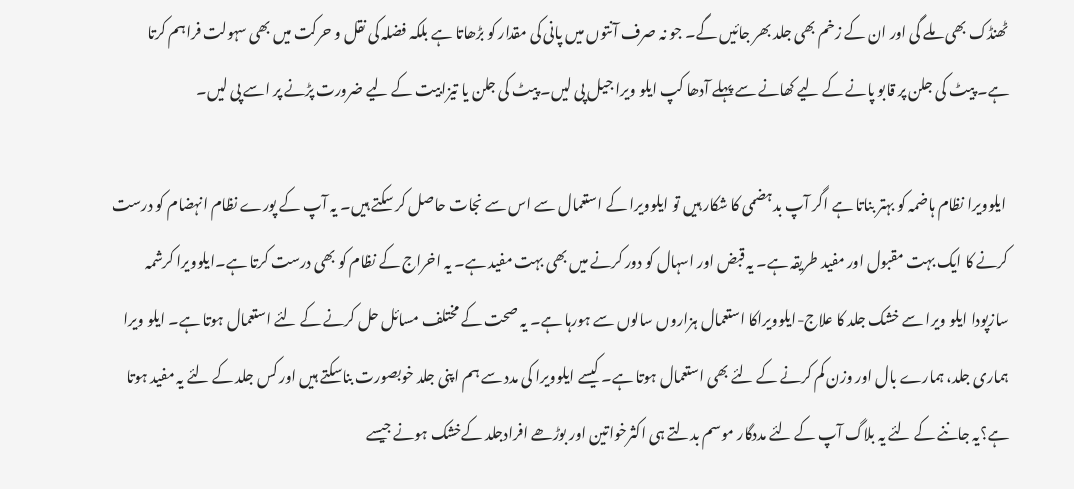ٹھنڈک بھی ملے گی اور ان کے زخم بھی جلد بھر جائیں گے۔ جو نہ صرف آنتوں میں پانی کی مقدار کو بڑھاتا ہے بلکہ فضلہ کی نقل و حرکت میں بھی سہولت فراہم کرتا ہے۔ پیٹ کی جلن پر قابو پانے کے لیے کھانے سے پہلے آدھا کپ ایلو ویرا جیل پی لیں۔ پیٹ کی جلن یا تیزابیت کے لیے ضرورت پڑنے پر اسے پی لیں۔

 ایلوویرا نظام ہاضمہ کو بہتر بناتا ہے اگر آپ بدہضمی کا شکار ہیں تو ایلوویرا کے استعمال سے اس سے نجات حاصل کر سکتے ہیں۔ یہ آپ کے پورے نظام انہضام کو درست کرنے کا ایک بہت مقبول اور مفید طریقہ ہے۔ یہ قبض اور اسہال کو دور کرنے میں بھی بہت مفید ہے۔ یہ اخراج کے نظام کو بھی درست کرتا ہے۔ایلوویرا کرشمہ سازپودا ایلو ویرا سے خشک جلد کا علاج-ایلوویراکا استعمال ہزاروں سالوں سے ہورہا ہے۔ یہ صحت کے مختلف مسائل حل کرنے کے لئے استعمال ہوتا ہے۔ ایلو ویرا ہماری جلد، ہمارے بال اور وزن کم کرنے کے لئے بھی استعمال ہوتا ہے۔ کیسے ایلوویرا کی مدد سے ہم اپنی جلد خوبصورت بناسکتے ہیں اور کس جلد کے لئے یہ مفید ہوتا ہے؟یہ جاننے کے لئے یہ بلاگ آپ کے لئے مددگار موسم بدلتے ہی اکثرخواتین اور بوڑھے افرادجلد کےخشک ہونے جیسے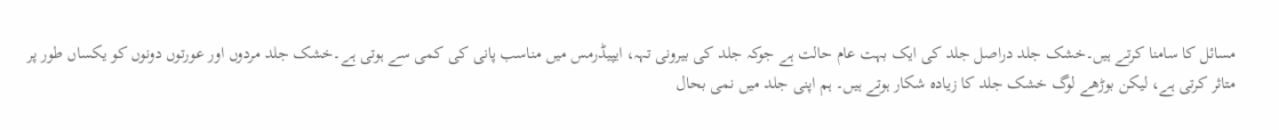مسائل کا سامنا کرتے ہیں۔خشک جلد دراصل جلد کی ایک بہت عام حالت ہے جوکہ جلد کی بیرونی تہہ، ایپیڈرمس میں مناسب پانی کی کمی سے ہوتی ہے۔خشک جلد مردوں اور عورتوں دونوں کو یکساں طور پر متاثر کرتی ہے، لیکن بوڑھے لوگ خشک جلد کا زیادہ شکار ہوتے ہیں۔ ہم اپنی جلد میں نمی بحال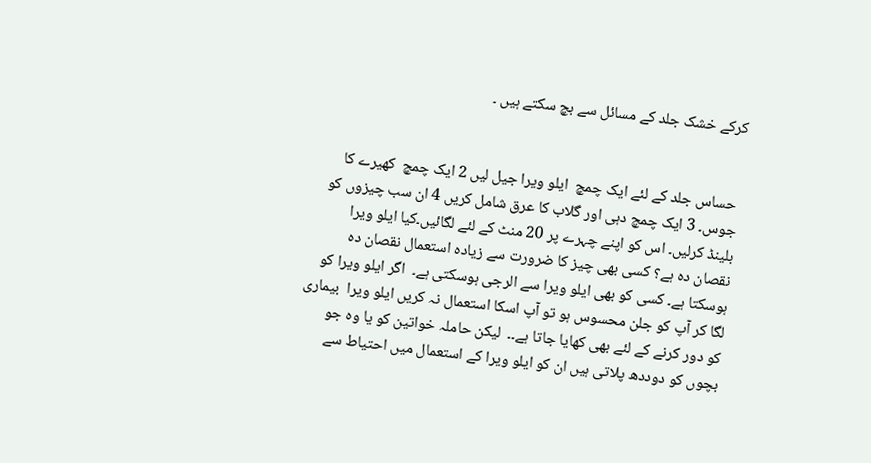کرکے خشک جلد کے مسائل سے بچ سکتے ہیں ۔


 حساس جلد کے لئے ایک چمچ  ایلو ویرا جیل لیں 2 ایک چمچ  کھیرے کا جوس۔ 3 ایک چمچ دہی اور گلاب کا عرق شامل کریں 4 ان سب چیزوں کو بلینڈ کرلیں۔ اس کو اپنے چہرے پر 20 منٹ کے لئے لگائیں۔کیا ایلو ویرا نقصان دہ ہے؟ کسی بھی چیز کا ضرورت سے زیادہ استعمال نقصان دہ ہوسکتا ہے۔ کسی کو بھی ایلو ویرا سے الرجی ہوسکتی ہے۔  اگر ایلو ویرا کو لگا کر آپ کو جلن محسوس ہو تو آپ اسکا استعمال نہ کریں ایلو ویرا  بیماری کو دور کرنے کے لئے بھی کھایا جاتا ہے۔۔  لیکن حاملہ خواتین کو یا وہ جو بچوں کو دوددھ پلاتی ہیں ان کو ایلو ویرا کے استعمال میں احتیاط سے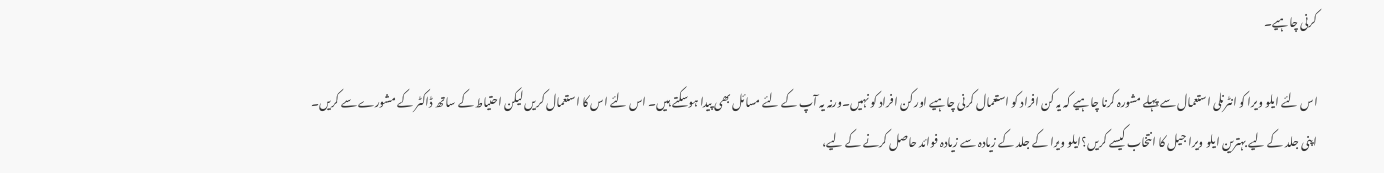کرنی چاہیے۔

اس لئے ایلو ویرا کو انٹرنلی استعمال سے پہلے مشورہ کرنا چاہیے کہ یہ کن افراد کو استعمال کرنی چاہیے اور کن افراد کو نہیں۔ورنہ یہ آپ کے لئے مسائل بھی پیدا ہوسکتے ہیں۔ اس لئے اس کا استعمال کریں لیکن احتیاط کے ساتھ ڈاکٹر کے مشورے سے کریں۔  اپنی جلد کے لیے بہترین ایلو ویرا جیل کا انتخاب کیسے کریں؟ایلو ویرا کے جلد کے زیادہ سے زیادہ فوائد حاصل کرنے کے لیے،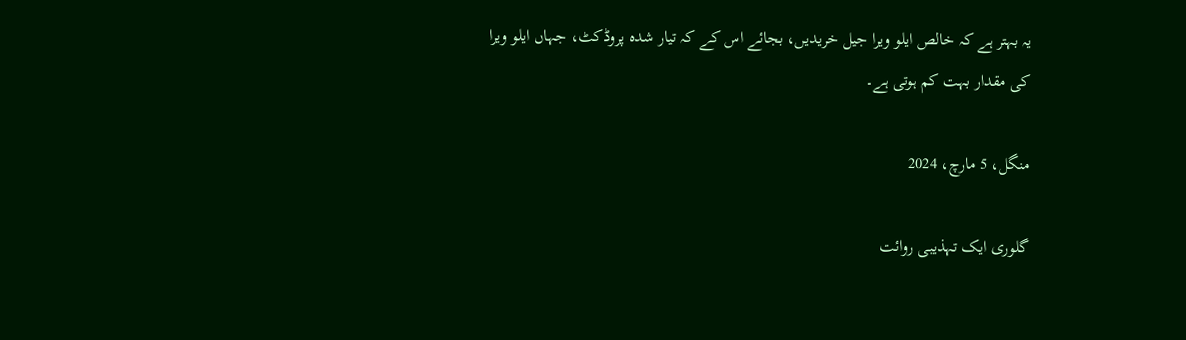یہ بہتر ہے کہ خالص ایلو ویرا جیل خریدیں، بجائے اس کے کہ تیار شدہ پروڈکٹ، جہاں ایلو ویرا کی مقدار بہت کم ہوتی ہے۔

منگل، 5 مارچ، 2024

گلوری ایک تہذیبی روائت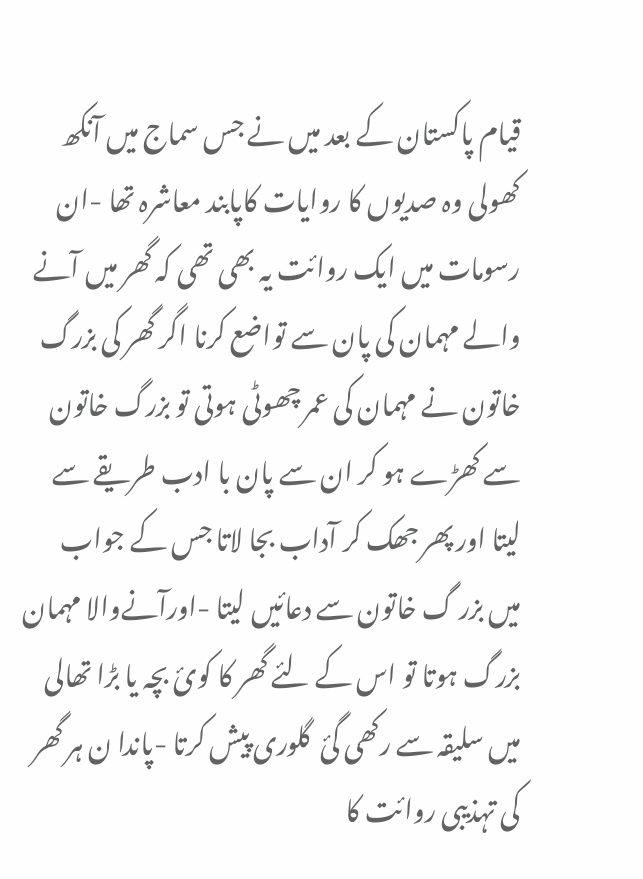قیام پاکستان کے بعد میں نے جس سماج میں آنکھ کھولی وہ صدیوں کا روایات کاپابند معاشرہ تھا -ان رسومات میں ایک روائت یہ بھی تھی کہ گھر میں آنے والے مہمان کی پان سے تواضع کرنا اگر گھر کی بزرگ خاتون نے مہمان کی عمر چھوٹی ہوتی تو بزرگ خاتون سے کھڑے ہو کر ان سے پان با ادب طریقے سے لیتا اور پھر جھک کر آداب بجا لاتا جس کے جواب میں بزر گ خاتون سے دعائیں لیتا -اورآنےوالا مہمان بزرگ ہوتا تو اس کے لئے گھر کا کوئ بچہ یا بڑا تھالی میں سلیقہ سے رکھی گئ  گلوری پیش کرتا -پاندا ن ہر گھر کی تہذیبی روائت کا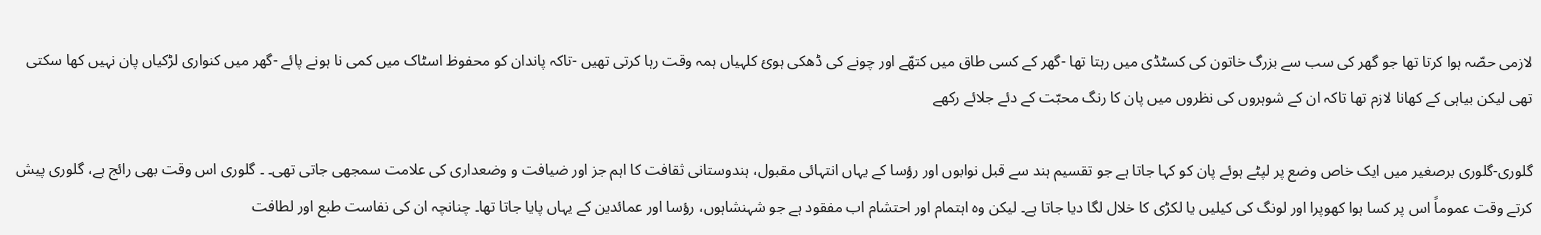لازمی حصّہ ہوا کرتا تھا جو گھر کی سب سے بزرگ خاتون کی کسٹڈی میں رہتا تھا -گھر کے کسی طاق میں کتھّے اور چونے کی ڈھکی ہوئ کلہیاں ہمہ وقت رہا کرتی تھیں -تاکہ پاندان کو محفوظ اسٹاک میں کمی نا ہونے پائے -گھر میں کنواری لڑکیاں پان نہیں کھا سکتی تھی لیکن بیاہی کے کھانا لازم تھا تاکہ ان کے شوہروں کی نظروں میں پان کا رنگ محبّت کے دئے جلائے رکھے

گلوری-گلوری برصغیر میں ایک خاص وضع پر لپٹے ہوئے پان کو کہا جاتا ہے جو تقسیم ہند سے قبل نوابوں اور رؤسا کے یہاں انتہائی مقبول، ہندوستانی ثقافت کا اہم جز اور ضیافت و وضعداری کی علامت سمجھی جاتی تھی۔ ۔ گلوری اس وقت بھی رائج ہے، گلوری پیش کرتے وقت عموماً اس پر کسا ہوا کھوپرا اور لونگ کی کیلیں یا لکڑی کا خلال لگا دیا جاتا ہے۔ لیکن وہ اہتمام اور احتشام اب مفقود ہے جو شہنشاہوں، رؤسا اور عمائدین کے یہاں پایا جاتا تھا۔ چنانچہ ان کی نفاست طبع اور لطافت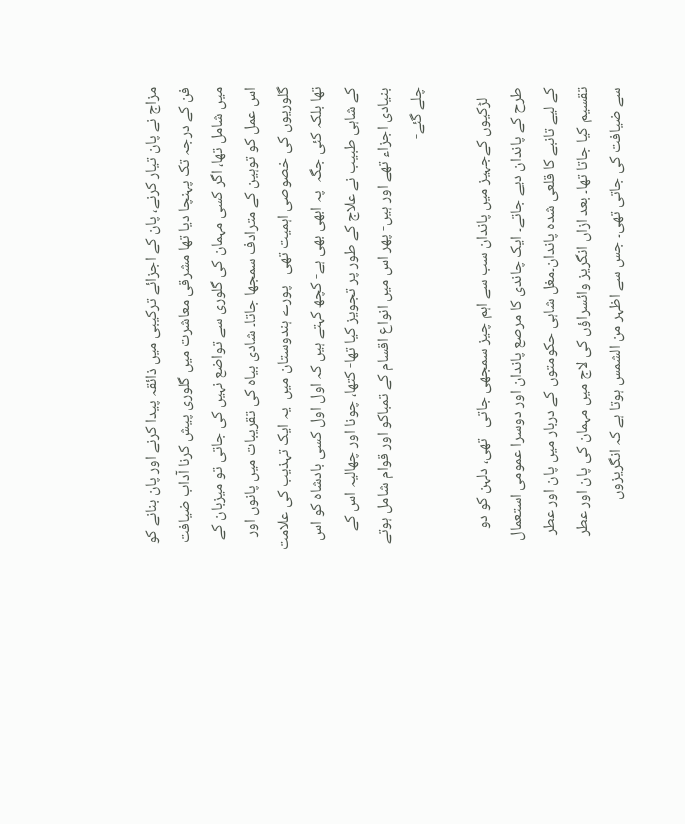مزاج نے پان تیار کرنے، پان کے اجزائے ترکیبی میں ذائقہ پیدا کرنے اور پان بنانے کو فن کے درجہ تک پہنچا دیا تھا مشرقی معاشرت میں گلوری پیش کرنا آداب ضیافت میں شامل تھا، اگر کسی مہمان کی گلوری سے تواضع نہیں کی جاتی تو میزبان کے اس عمل کو توہین کے مترادف سمجھا جاتا۔ شادی بیاہ کی تقریبات میں پانوں اور گلوریوں کی خصوصی اہمیت تھی   پورے ہندوستان میں  یہ ایک تہذیب کی علامت تھا بلکہ کئی جگہ  پہ ابھی بھی ہے- کچھ کہتے ہیں کہ اول اول کسی بادشاہ کو اس کے شاہی طبیب نے علاج کے طور پر تجویز کیا تھا- کتھا، چونا اور چھالیہ اس کے بنیادی اجزاء تھے اور ہیں- پھر اس میں انواع اقسام کے تمباکو اور قوام شامل ہوتے چلے گئے-

   لڑکیوں کےجہیز میں پاندان سب سے اہم چیز سمجھی جاتی   تھی، دلہن کو دو طرح کے پاندان دیے جاتے۔ ایک چاندی کا مرصع پاندان اور دوسرا عمومی استعمال کے لیے تانبے کا قلعی شدہ پاندان۔مغل شاہی حکومتوں کے دربار میں پان اور عطر تقسیم کیا جاتا تھا۔ بعد ازاں انگریز وائسراؤں کی لاج میں مہمان کی پان اور عطر سے ضیافت کی جاتی تھی۔ جس سے اظہر من الشمس ہوتا ہے کہ انگریزوں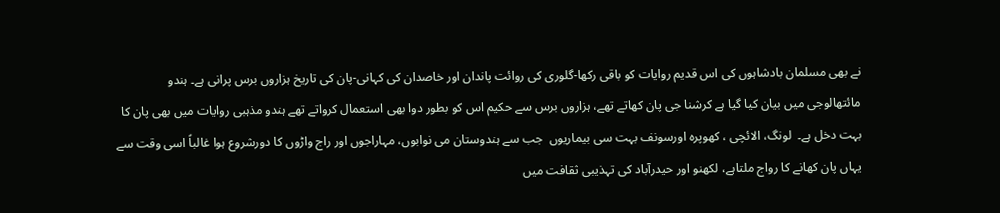نے بھی مسلمان بادشاہوں کی اس قدیم روایات کو باقی رکھا-گلوری کی روائت پاندان اور خاصدان کی کہانی-پان کی تاریخ ہزاروں برس پرانی ہے۔ ہندو مائتھالوجی میں بیان کیا گیا ہے کرشنا جی پان کھاتے تھے، ہزاروں برس سے حکیم اس کو بطور دوا بھی استعمال کرواتے تھے ہندو مذہبی روایات میں بھی پان کا بہت دخل ہے۔  لونگ، الائچی ، کھوپرہ اورسونف بہت سی بیماریوں  جب سے ہندوستان می نوابوں، مہاراجوں اور راج واڑوں کا دورشروع ہوا غالباً اسی وقت سے یہاں پان کھانے کا رواج ملتاہے، لکھنو اور حیدرآباد کی تہذیبی ثقافت میں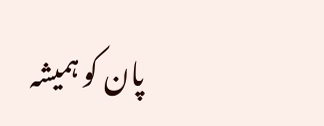پان کو ہمیشہ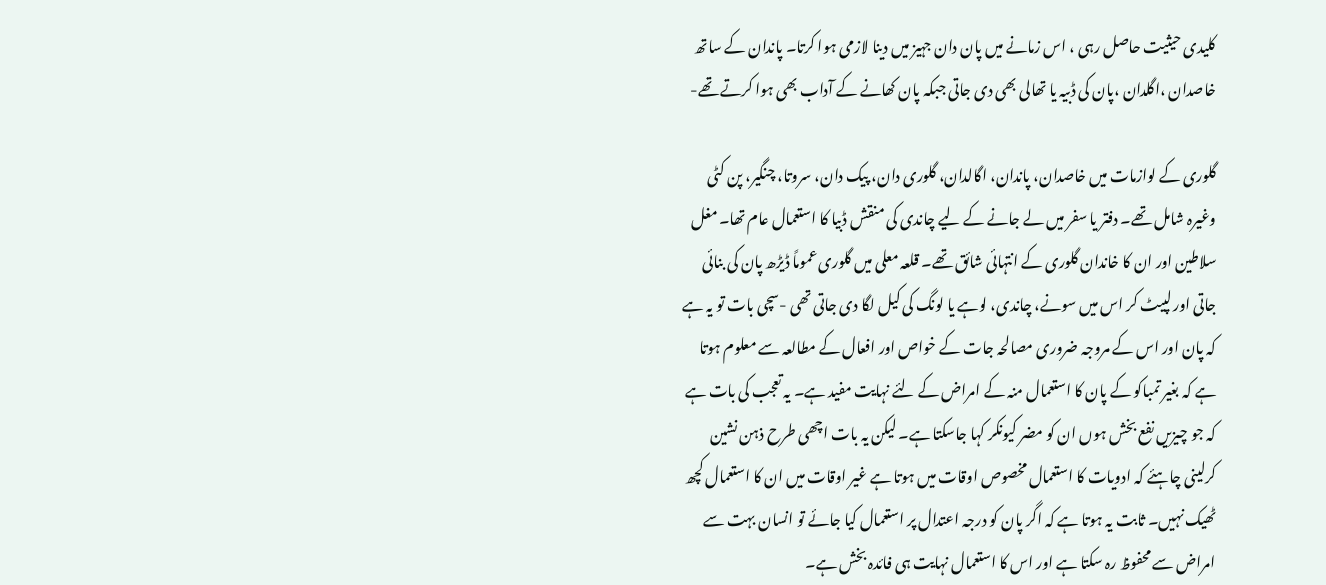کلیدی حیثیت حاصل رہی ، اس زمانے میں پان دان جہیز میں دینا لازمی ہوا کرتا۔ پاندان کے ساتھ خاصدان ،اگلدان ،پان کی ڈبیہ یا تھالی بھی دی جاتی جبکہ پان کھانے کے آداب بھی ہوا کرتے تھے-

گلوری کے لوازمات میں خاصدان، پاندان، اگالدان، گلوری دان، پیک دان، سروتا، چنگیر، پن کٹی وغیرہ شامل تھے۔ دفتر یا سفر میں لے جانے کے لیے چاندی کی منقش ڈبیا کا استعمال عام تھا۔ مغل سلاطین اور ان کا خاندان گلوری کے انتہائی شائق تھے۔ قلعہ معلی میں گلوری عموماً ڈیڑھ پان کی بنائی جاتی اور لپیٹ کر اس میں سونے، چاندی، لوہے یا لونگ کی کیل لگا دی جاتی تھی -سچی بات تو یہ ہے کہ پان اور اس کے مروجہ ضروری مصالحہ جات کے خواص اور افعال کے مطالعہ سے معلوم ہوتا ہے کہ بغیر تمباکو کے پان کا استعمال منہ کے امراض کے لئے نہایت مفید ہے۔ یہ تعجب کی بات ہے کہ جو چیزیں نفع بخش ہوں ان کو مضر کیونکر کہا جاسکتا ہے۔ لیکن یہ بات اچھی طرح ذہن نشین کرلینی چاہئے کہ ادویات کا استعمال مخصوص اوقات میں ہوتا ہے غیر اوقات میں ان کا استعمال کچھ ٹھیک نہیں۔ ثابت یہ ہوتا ہے کہ اگر پان کو درجہ اعتدال پر استعمال کیا جائے تو انسان بہت سے امراض سے محفوظ رہ سکتا ہے اور اس کا استعمال نہایت ہی فائدہ بخش ہے۔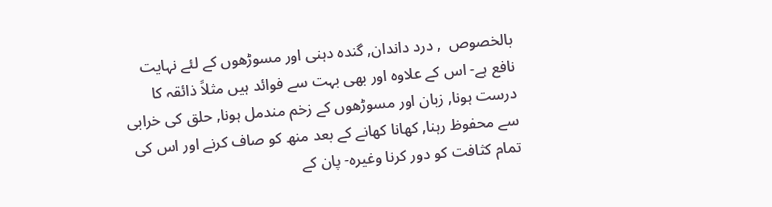بالخصوص  , درد داندان, گندہ دہنی اور مسوڑھوں کے لئے نہایت نافع ہے- اس کے علاوہ اور بھی بہت سے فوائد ہیں مثلاً ذائقہ کا درست ہونا, زبان اور مسوڑھوں کے زخم مندمل ہونا, حلق کی خرابی سے محفوظ رہنا, کھانا کھانے کے بعد منھ کو صاف کرنے اور اس کی تمام کثافت کو دور کرنا وغیرہ- پان کے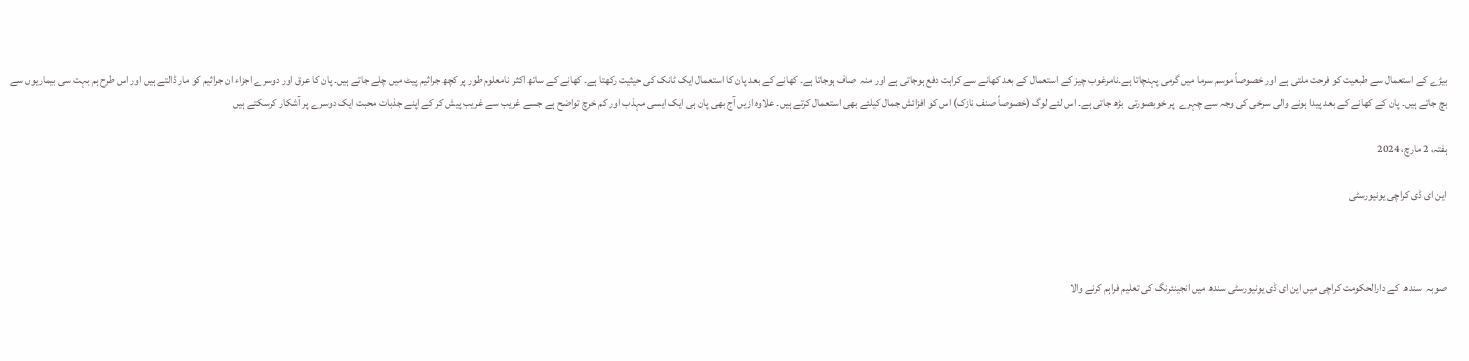بیڑے کے استعمال سے طبعیت کو فرحت ملتی ہے اور خصوصاً موسم سرما میں گرمی پہنچاتا ہے۔نامرغوب چیز کے استعمال کے بعد کھانے سے کراہت دفع ہوجاتی ہے اور منہ  صاف ہوجاتا ہے۔ کھانے کے بعد پان کا استعمال ایک ٹانک کی حیثیت رکھتا ہے۔ کھانے کے ساتھ اکثر نامعلوم طور پر کچھ جراثیم پیٹ میں چلے جاتے ہیں۔ پان کا عرق اور دوسرے اجزاء ان جراثیم کو مار ڈالتے ہیں اور اس طرح ہم بہت سی بیماریوں سے بچ جاتے ہیں۔ پان کے کھانے کے بعد پیدا ہونے والی سرخی کی وجہ سے چہرے  پر خوبصورتی  بڑھ جاتی ہے۔ اس لئے لوگ (خصوصاً صنف نازک) اس کو افزائش جمال کیلئے بھی استعمال کرتے ہیں۔ علاوہ ازیں آج بھی پان ہی ایک ایسی مہذب اور کم خرچ تواضح ہے جسے غریب سے غریب پیش کر کے اپنے جذبات محبت ایک دوسرے پر آشکار کرسکتے ہیں

ہفتہ، 2 مارچ، 2024

این ای ڈی کراچی یونیورسٹی



صوبہ  سندھ  کے دارالحکومت کراچی میں این ای ڈی یونیورسٹی سندھ میں انجینئرنگ کی تعلیم فراہم کرنے والا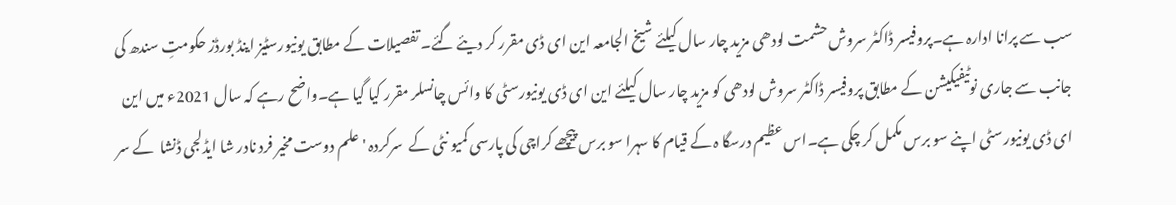سب سے پرانا ادارہ ہے۔پروفیسر ڈاکٹر سروش حشمت لودھی مزید چار سال کیلئے شیخ الجامعہ این ای ڈی مقرر کر دیئے گئے۔ تفصیلات کے مطابق یونیورسٹیز اینڈ بورڈز حکومتِ سندھ کی جانب سے جاری نوٹیفیکیشن کے مطابق پروفیسر ڈاکٹر سروش لودھی کو مزید چار سال کیلئے این ای ڈی یونیورسٹی کا وائس چانسلر مقرر کیا گیا ہے۔واضح رہے کہ سال 2021ء میں این ای ڈی یونیورسٹی اپنے سو برس مکمل کر چکی ہے۔اس عظیم درسگا ہ کے قیام کا سہرا سو برس پیچھے کراچی کی پارسی کمیو نٹی کے  سرکردہ 'علم دوست مخیر فرد نادر شا ایڈلجی ڈنشا  کے سر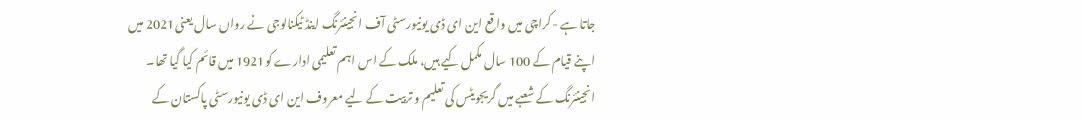جاتا ہے -کراچی میں واقع این ای ڈی یونیورسٹی آف انجینئرنگ اینڈ ٹیکنالوجی نے رواں سال یعنی2021 میں اپنے قیام کے 100 سال مکمل کیے ہیں، ملک کے اس اہم تعلیمی ادارے کو1921 میں قائم کیا گیا تھا۔ انجینئرنگ کے شعبے میں گریجویٹس کی تعلیم و تربیت کے لیے معروف این ای ڈی یونیورسٹی پاکستان کے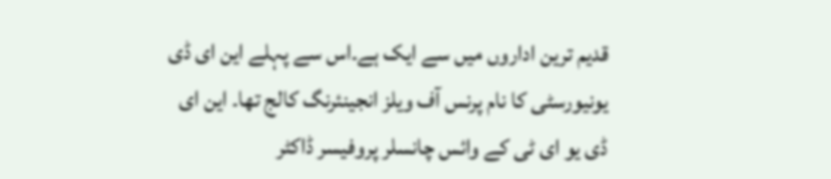قدیم ترین اداروں میں سے ایک ہے۔اس سے پہلے این ای ڈی یونیورسٹی کا نام پرنس آف ویلز انجینئرنگ کالج تھا۔ این ای ڈی یو ای ٹی کے وائس چانسلر پروفیسر ڈاکٹر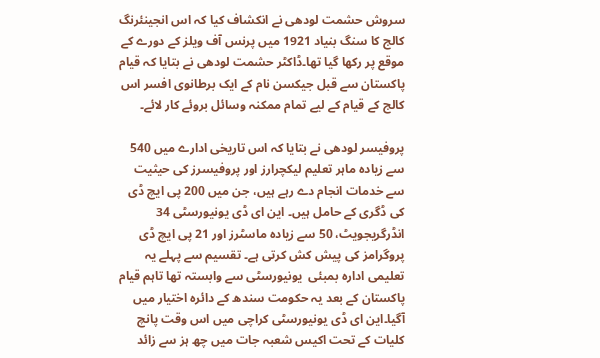سروش حشمت لودھی نے انکشاف کیا کہ اس انجینئرنگ کالج کا سنگ بنیاد 1921 میں پرنس آف ویلز کے دورے کے موقع پر رکھا گیا تھا۔ڈاکٹر حشمت لودھی نے بتایا کہ قیام پاکستان سے قبل جیکسن نام کے ایک برطانوی افسر اس کالج کے قیام کے لیے تمام ممکنہ وسائل بروئے کار لائے۔

پروفیسر لودھی نے بتایا کہ اس تاریخی ادارے میں 540 سے زیادہ ماہر تعلیم لیکچرارز اور پروفیسرز کی حیثیت سے خدمات انجام دے رہے ہیں، جن میں 200 پی ایچ ڈی کی ڈگری کے حامل ہیں۔ این ای ڈی یونیورسٹی 34 انڈرگریجویٹ، 50 سے زیادہ ماسٹرز اور 21 پی ایچ ڈی پروگرامز کی پیش کش کرتی ہے۔ تقسیم سے پہلے یہ تعلیمی ادارہ بمبئی  یونیورسٹی سے وابستہ تھا تاہم قیام پاکستان کے بعد یہ حکومت سندھ کے دائرہ اختیار میں آگیا۔این ای ڈی یونیورسٹی کراچی میں اس وقت پانچ کلیات کے تحت اکیس شعبہ جات میں چھ ہز سے زائد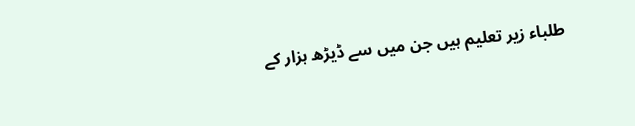طلباء زیر تعلیم ہیں جن میں سے ڈیڑھ ہزار کے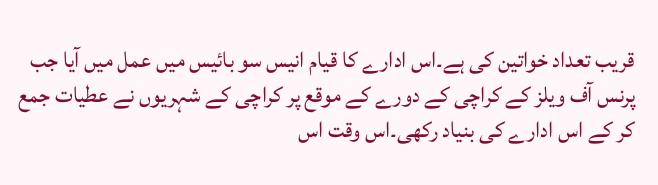قریب تعداد خواتین کی ہے۔اس ادارے کا قیام انیس سو بائیس میں عمل میں آیا جب پرنس آف ویلز کے کراچی کے دورے کے موقع پر کراچی کے شہریوں نے عطیات جمع کر کے اس ادارے کی بنیاد رکھی۔اس وقت اس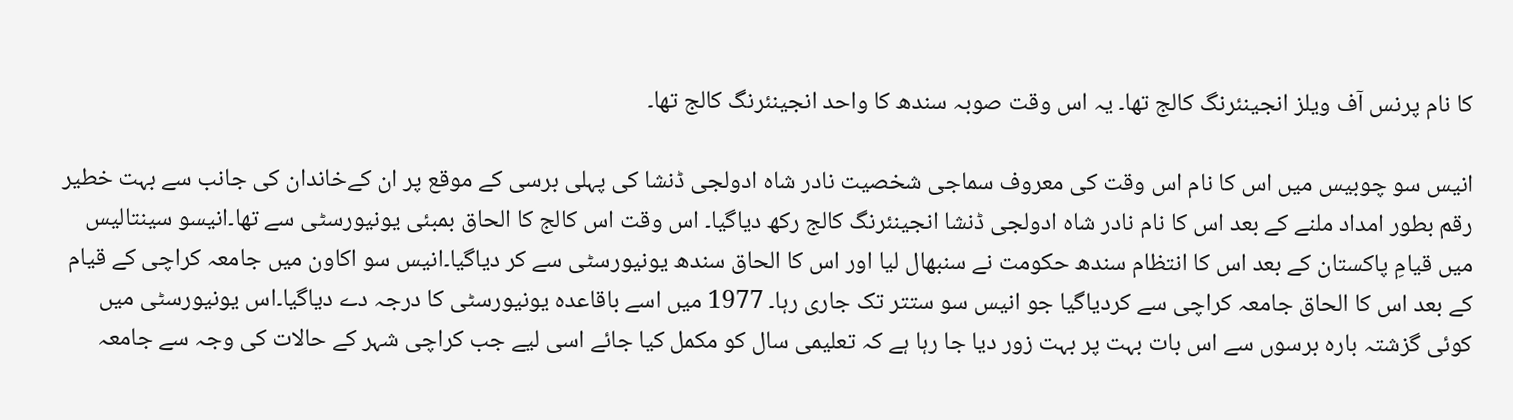کا نام پرنس آف ویلز انجینئرنگ کالج تھا۔ یہ اس وقت صوبہ سندھ کا واحد انجینئرنگ کالج تھا۔

انیس سو چوبیس میں اس کا نام اس وقت کی معروف سماجی شخصیت نادر شاہ ادولجی ڈنشا کی پہلی برسی کے موقع پر ان کےخاندان کی جانب سے بہت خطیر رقم بطور امداد ملنے کے بعد اس کا نام نادر شاہ ادولجی ڈنشا انجینئرنگ کالج رکھ دیاگیا۔ اس وقت اس کالج کا الحاق بمبئی یونیورسٹی سے تھا۔انیسو سینتالیس میں قیامِ پاکستان کے بعد اس کا انتظام سندھ حکومت نے سنبھال لیا اور اس کا الحاق سندھ یونیورسٹی سے کر دیاگیا۔انیس سو اکاون میں جامعہ کراچی کے قیام کے بعد اس کا الحاق جامعہ کراچی سے کردیاگیا جو انیس سو ستتر تک جاری رہا۔ 1977 میں اسے باقاعدہ یونیورسٹی کا درجہ دے دیاگیا۔اس یونیورسٹی میں کوئی گزشتہ بارہ برسوں سے اس بات بہت پر بہت زور دیا جا رہا ہے کہ تعلیمی سال کو مکمل کیا جائے اسی لیے جب کراچی شہر کے حالات کی وجہ سے جامعہ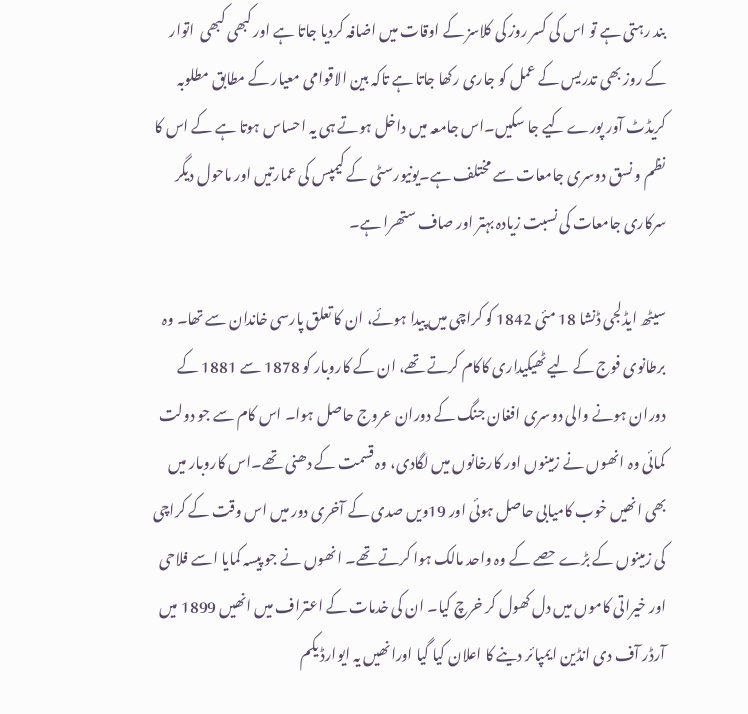بند رہتی ہے تو اس کی کسر روز کی کلاسز کے اوقات میں اضافہ کردیا جاتا ہے اور کبھی کبھی  اتوار کے روز بھی تدریس کے عمل کو جاری رکھا جاتا ہے تاکہ بین الاقوامی معیار کے مطابق مطلوبہ کریڈٹ آور پورے کیے جا سکیں۔اس جامعہ میں داخل ہوتے ہی یہ احساس ہوتا ہے کے اس کا نظم و نسق دوسری جامعات سے مختلف ہے۔یونیورسٹی کے کیمپس کی عمارتیں اور ماحول دیگر سرکاری جامعات کی نسبت زیادہ بہتر اور صاف ستھرا ہے۔

سیٹھ ایڈلجی ڈنشا 18 مئی 1842 کو کراچی میں پیدا ہوئے، ان کا تعلق پارسی خاندان سے تھا۔ وہ برطانوی فوج کے لیے ٹھیکیداری کاکام کرتے تھے، ان کے کاروبار کو 1878 سے 1881 کے دوران ہونے والی دوسری افغان جنگ کے دوران عروج حاصل ہوا۔ اس کام سے جو دولت کمائی وہ انھوں نے زمینوں اور کارخانوں میں لگادی، وہ قسمت کے دھنی تھے۔اس کاروبار میں بھی انھیں خوب کامیابی حاصل ہوئی اور 19ویں صدی کے آخری دور میں اس وقت کے کراچی کی زمینوں کے بڑے حصے کے وہ واحد مالک ہوا کرتے تھے۔ انھوں نے جو پیسہ کمایا اسے فلاحی اور خیراتی کاموں میں دل کھول کر خرچ کیا۔ ان کی خدمات کے اعتراف میں انھیں 1899 میں آرڈر آف دی انڈین ایمپائر دینے کا اعلان کیا گیا اورانھیں یہ ایوارڈ یکم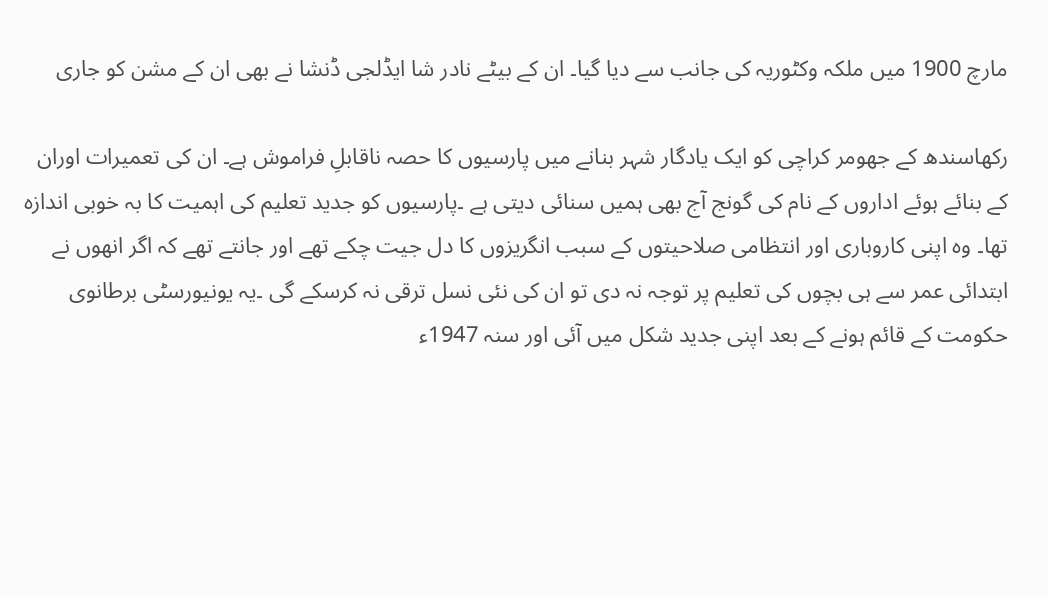مارچ 1900 میں ملکہ وکٹوریہ کی جانب سے دیا گیا۔ ان کے بیٹے نادر شا ایڈلجی ڈنشا نے بھی ان کے مشن کو جاری

رکھاسندھ کے جھومر کراچی کو ایک یادگار شہر بنانے میں پارسیوں کا حصہ ناقابلِ فراموش ہے۔ ان کی تعمیرات اوران کے بنائے ہوئے اداروں کے نام کی گونج آج بھی ہمیں سنائی دیتی ہے ۔پارسیوں کو جدید تعلیم کی اہمیت کا بہ خوبی اندازہ تھا۔ وہ اپنی کاروباری اور انتظامی صلاحیتوں کے سبب انگریزوں کا دل جیت چکے تھے اور جانتے تھے کہ اگر انھوں نے ابتدائی عمر سے ہی بچوں کی تعلیم پر توجہ نہ دی تو ان کی نئی نسل ترقی نہ کرسکے گی ۔یہ یونیورسٹی برطانوی حکومت کے قائم ہونے کے بعد اپنی جدید شکل میں آئی اور سنہ 1947ء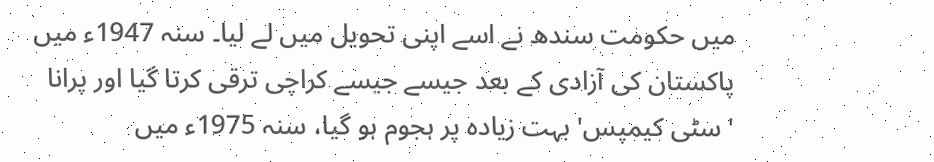میں حکومت سندھ نے اسے اپنی تحویل میں لے لیا۔ سنہ 1947ء میں پاکستان کی آزادی کے بعد جیسے جیسے کراچی ترقی کرتا گیا اور پرانا 'سٹی کیمپس' بہت زیادہ پر ہجوم ہو گیا، سنہ 1975ء میں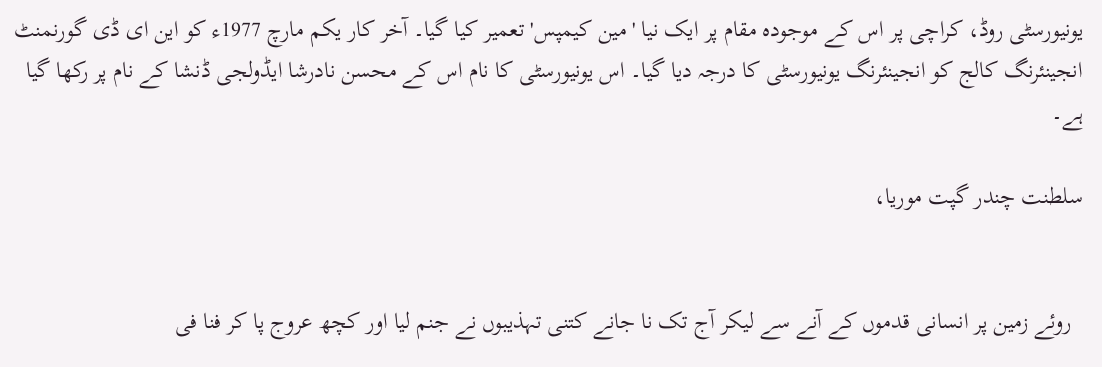یونیورسٹی روڈ، کراچی پر اس کے موجودہ مقام پر ایک نیا 'مین کیمپس' تعمیر کیا گیا۔ آخر کار یکم مارچ 1977ء کو این ای ڈی گورنمنٹ انجینئرنگ کالج کو انجینئرنگ یونیورسٹی کا درجہ دیا گیا۔ اس یونیورسٹی کا نام اس کے محسن نادرشا ایڈولجی ڈنشا کے نام پر رکھا گیا ہے۔

سلطنت چندر گپت موریا،


  روئے زمین پر انسانی قدموں کے آنے سے لیکر آج تک نا جانے کتنی تہذیبوں نے جنم لیا اور کچھ عروج پا کر فنا فی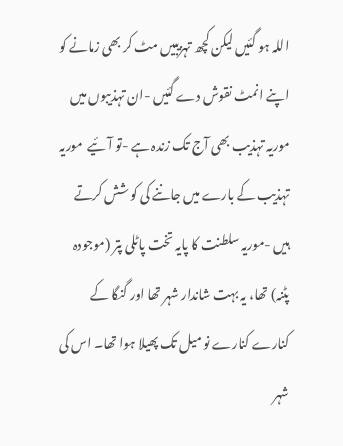اللہ ہو گئیں لیکن کچھ تہزیبیں مٹ کر بھی زمانے کو اپنے انمٹ نقوش دے گئیں -ان تہذیبوں میں موریہ تہذیب بھی آج تک زندہ ہے -تو آئیے  موریہ تہذیب کے بارے میں جاننے کی کو شش کرتے ہیں -موریہ سلطنت کا پایہ تخت پاٹلی پتر (موجودہ پٹنہ) تھا، یہ بہت شاندار شہر تھا اور گنگا کے کنارے کنارے نو میل تک پھیلا ہوا تھا۔ اس کی شہر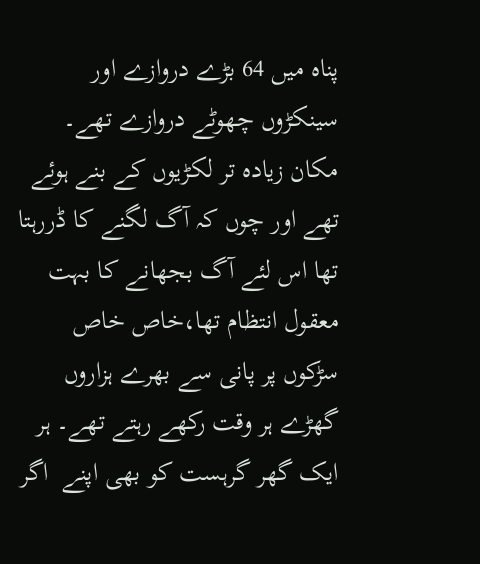پناہ میں 64 بڑے دروازے اور سینکڑوں چھوٹے دروازے تھے۔ مکان زیادہ تر لکڑیوں کے بنے ہوئے تھے اور چوں کہ آگ لگنے کا ڈررہتا تھا اس لئے آگ بجھانے کا بہت معقول انتظام تھا،خاص خاص سڑکوں پر پانی سے بھرے ہزاروں گھڑے ہر وقت رکھے رہتے تھے۔ ہر ایک گھر گرہست کو بھی اپنے  اگر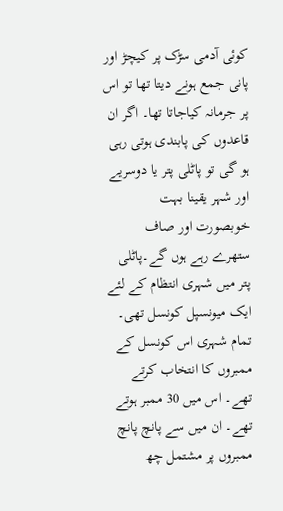کوئی آدمی سڑک پر کیچڑ اور پانی جمع ہونے دیتا تھا تو اس پر جرمانہ کیاجاتا تھا۔ اگر ان قاعدوں کی پابندی ہوتی رہی ہو گی تو پاٹلی پتر یا دوسریے اور شہر یقینا بہت خوبصورت اور صاف ستھرے رہے ہوں گے۔پاٹلی پتر میں شہری انتظام کے لئے ایک میونسپل کونسل تھی۔ تمام شہری اس کونسل کے ممبروں کا انتخاب کرتے تھے۔ اس میں 30 ممبر ہوتے تھے۔ ان میں سے پانچ پانچ ممبروں پر مشتمل چھ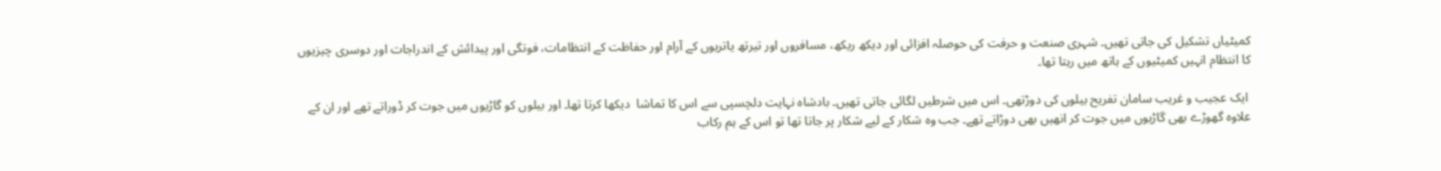کمیٹیاں تشکیل کی جاتی تھیں۔ شہری صنعت و حرفت کی حوصلہ افزائی اور دیکھ ریکھ، مسافروں اور تیرتھ یاتریوں کے آرام اور حفاظت کے انتظامات، فوتگی اور پیدائش کے اندراجات اور دوسری چیزیوں کا انتظام انہیں کمیٹیوں کے ہاتھ میں رہتا تھا۔

 ایک عجیب و غریب سامان تفریح بیلوں کی دوڑتھی۔ اس میں شرطیں لگائی جاتی تھیں۔ بادشاہ نہایت دلچسپی سے اس کا تماشا  دیکھا کرتا تھا۔ اور بیلوں کو گاڑیوں میں جوت کر ڈوراتے تھے اور ان کے علاوہ گھوڑے بھی گاڑیوں میں جوت کر انھیں بھی دوڑاتے تھے۔ جب وہ شکار کے لیے شکار پر جاتا تھا تو اس کے ہم رکاب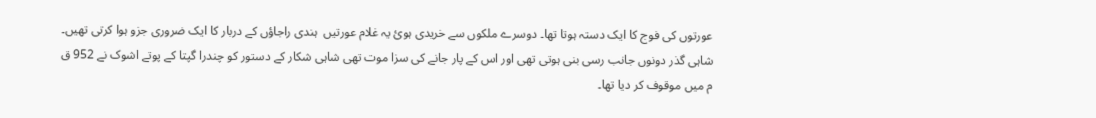عورتوں کی فوج کا ایک دستہ ہوتا تھا۔ دوسرے ملکوں سے خریدی ہوئ یہ غلام عورتیں  ہندی راجاؤں کے دربار کا ایک ضروری جزو ہوا کرتی تھیں۔ شاہی گذر دونوں جانب رسی بنی ہوتی تھی اور اس کے پار جانے کی سزا موت تھی شاہی شکار کے دستور کو چندرا گپتا کے پوتے اشوک نے 952 ق م میں موقوف کر دیا تھا۔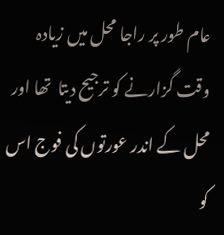عام طور پر راجا محل میں زیادہ وقت گزارنے کو ترجیح دیتا  تھا اور محل کے اندر عورتوں کی فوج اس کو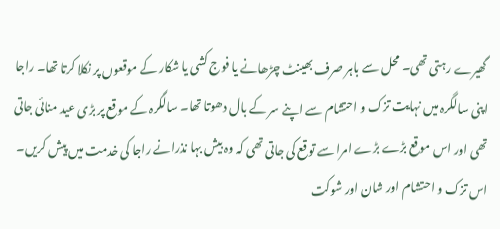گھیرے رہتی تھی۔ محل سے باہر صرف بھینٹ چڑھانے یا فوج کشی یا شکار کے موقعوں پر نکلا کرتا تھا۔ راجا اپنی سالگرہ میں نہایت تزک و احتشام سے اپنے سر کے بال دھوتا تھا۔ سالگرہ کے موقع پر بڑی عید منائی جاتی تھی اور اس موقع بڑے بڑے امرا سے توقع کی جاتی تھی کہ وہ بیش بہا نذرانے راجا کی خدمت میں پیش کریں۔ اس تزک و احتشام اور شان اور شوکت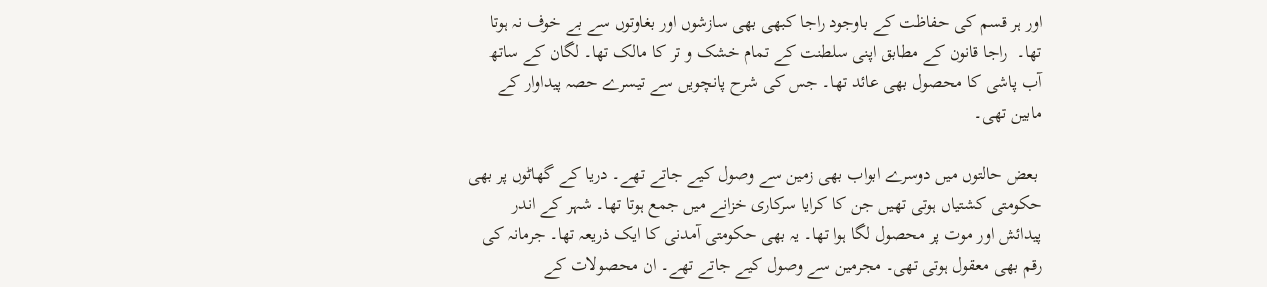اور ہر قسم کی حفاظت کے باوجود راجا کبھی بھی سازشوں اور بغاوتوں سے بے خوف نہ ہوتا تھا۔  راجا قانون کے مطابق اپنی سلطنت کے تمام خشک و تر کا مالک تھا۔ لگان کے ساتھ آب پاشی کا محصول بھی عائد تھا۔ جس کی شرح پانچویں سے تیسرے حصہ پیداوار کے مابین تھی۔

 بعض حالتوں میں دوسرے ابواب بھی زمین سے وصول کیے جاتے تھے۔ دریا کے گھاٹوں پر بھی حکومتی کشتیاں ہوتی تھیں جن کا کرایا سرکاری خزانے میں جمع ہوتا تھا۔ شہر کے اندر پیدائش اور موت پر محصول لگا ہوا تھا۔ یہ بھی حکومتی آمدنی کا ایک ذریعہ تھا۔ جرمانہ کی رقم بھی معقول ہوتی تھی۔ مجرمین سے وصول کیے جاتے تھے۔ ان محصولات کے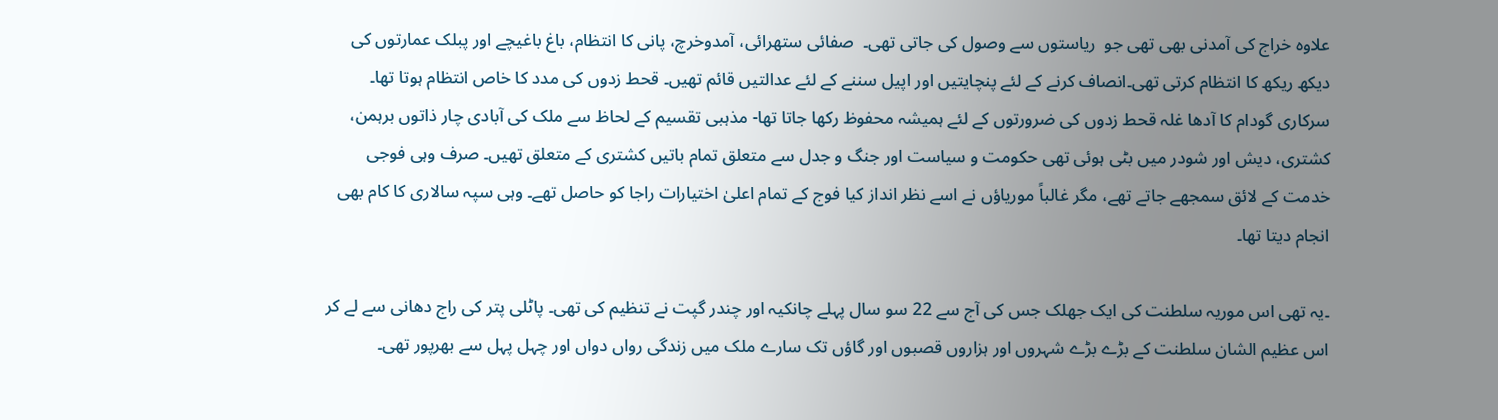علاوہ خراج کی آمدنی بھی تھی جو  ریاستوں سے وصول کی جاتی تھی۔  صفائی ستھرائی، آمدوخرچ، پانی کا انتظام، باغ باغیچے اور پبلک عمارتوں کی دیکھ ریکھ کا انتظام کرتی تھی۔انصاف کرنے کے لئے پنچایتیں اور اپیل سننے کے لئے عدالتیں قائم تھیں۔ قحط زدوں کی مدد کا خاص انتظام ہوتا تھا۔ سرکاری گودام کا آدھا غلہ قحط زدوں کی ضرورتوں کے لئے ہمیشہ محفوظ رکھا جاتا تھا- مذہبی تقسیم کے لحاظ سے ملک کی آبادی چار ذاتوں برہمن، کشتری، دیش اور شودر میں بٹی ہوئی تھی حکومت و سیاست اور جنگ و جدل سے متعلق تمام باتیں کشتری کے متعلق تھیں۔ صرف وہی فوجی خدمت کے لائق سمجھے جاتے تھے، مگر غالباً موریاؤں نے اسے نظر انداز کیا فوج کے تمام اعلیٰ اختیارات راجا کو حاصل تھے۔ وہی سپہ سالاری کا کام بھی انجام دیتا تھا۔

۔یہ تھی اس موریہ سلطنت کی ایک جھلک جس کی آج سے 22 سو سال پہلے چانکیہ اور چندر گپت نے تنظیم کی تھی۔ پاٹلی پتر کی راج دھانی سے لے کر اس عظیم الشان سلطنت کے بڑے بڑے شہروں اور ہزاروں قصبوں اور گاؤں تک سارے ملک میں زندگی رواں دواں اور چہل پہل سے بھرپور تھی۔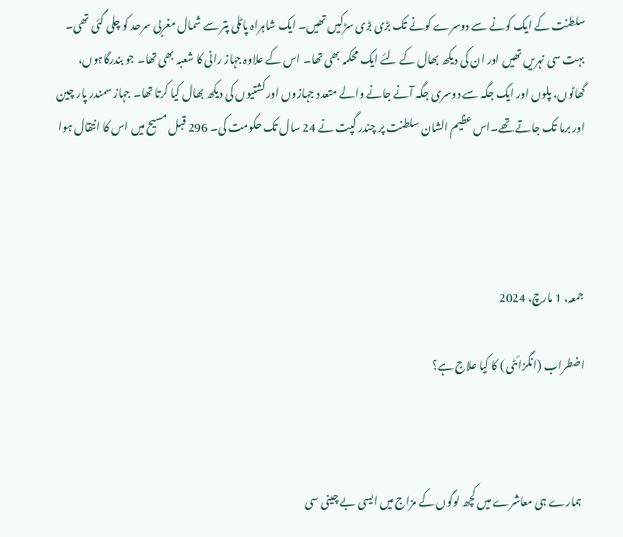سلطنت کے ایک کونے سے دوسرے کونے تک بڑی بڑی سڑکیں تھیں۔ ایک شاہراہ پاٹلی پتر سے شمال مغربی سرحد کو چلی گئی تھی۔ بہت سی نہریں تھیں اور ان کی دیکھ بھال کے لئے ایک محکمہ بھی تھا۔ اس کے علاوہ جہاز رانی کا شعبہ بھی تھا۔ جو بندرگاہوں، گھاٹوں، پلوں اور ایک جگہ سے دوسری جگہ آنے جانے والے متعدد جہازوں اور کشتیوں کی دیکھ بھال کیا کرتا تھا۔ جہاز سمندر پار چین اور برما تک جاتے تھے۔اس عظیم الشان سلطنت پر چندر گپت نے 24 سال تک حکومت کی۔ 296 قبل مسیح میں اس کا انتقال ہوا




جمعہ، 1 مارچ، 2024

اضطراب (انگزائٹی ) کا کیا علاج ہے؟



 ہمارے ہی معاشرے میں کچھ لوگوں کے مزاج میں ایسی بے چینی سی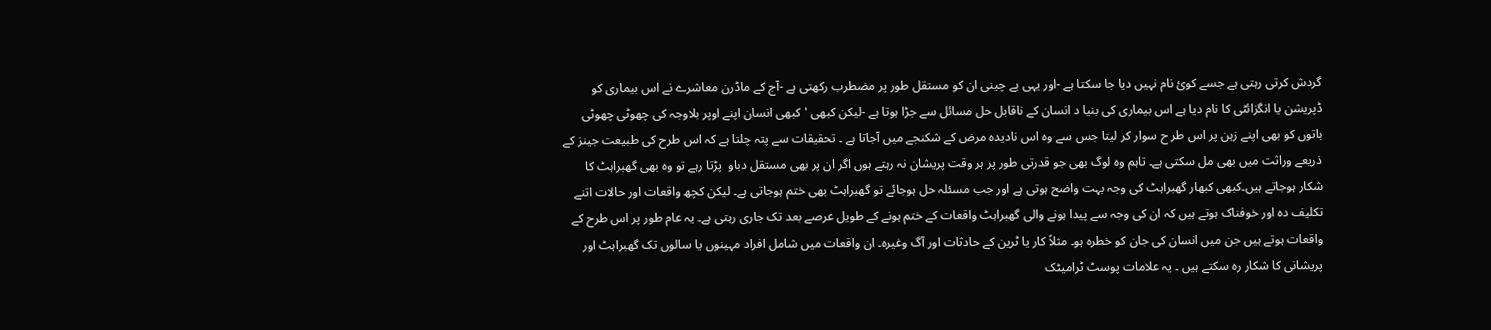گردش کرتی رہتی ہے جسے کوئ نام نہیں دیا جا سکتا ہے -اور یہی بے چینی ان کو مستقل طور پر مضطرب رکھتی ہے -آج کے ماڈرن معاشرے نے اس بیماری کو ڈپریشن یا انگزائٹی کا نام دیا ہے اس بیماری کی بنیا د انسان کے ناقابل حل مسائل سے جڑا ہوتا ہے -لیکن کبھی 'کبھی انسان اپنے اوپر بلاوجہ کی چھوٹی چھوٹی باتوں کو بھی اپنے زہن پر اس طر ح سوار کر لیتا جس سے وہ اس نادیدہ مرض کے شکنجے میں آجاتا ہے ۔ تحقیقات سے پتہ چلتا ہے کہ اس طرح کی طبیعت جینز کے ذریعے وراثت میں بھی مل سکتی ہے۔ تاہم وہ لوگ بھی جو قدرتی طور پر ہر وقت پریشان نہ رہتے ہوں اگر ان پر بھی مستقل دباو  پڑتا رہے تو وہ بھی گھبراہٹ کا شکار ہوجاتے ہیں۔کبھی کبھار گھبراہٹ کی وجہ بہت واضح ہوتی ہے اور جب مسئلہ حل ہوجائے تو گھبراہٹ بھی ختم ہوجاتی ہے۔ لیکن کچھ واقعات اور حالات اتنے تکلیف دہ اور خوفناک ہوتے ہیں کہ ان کی وجہ سے پیدا ہونے والی گھبراہٹ واقعات کے ختم ہونے کے طویل عرصے بعد تک جاری رہتی ہے۔ یہ عام طور پر اس طرح کے واقعات ہوتے ہیں جن میں انسان کی جان کو خطرہ ہو۔ مثلاً کار یا ٹرین کے حادثات اور آگ وغیرہ۔ ان واقعات میں شامل افراد مہینوں یا سالوں تک گھبراہٹ اور پریشانی کا شکار رہ سکتے ہیں ۔ یہ علامات پوسٹ ٹرامیٹک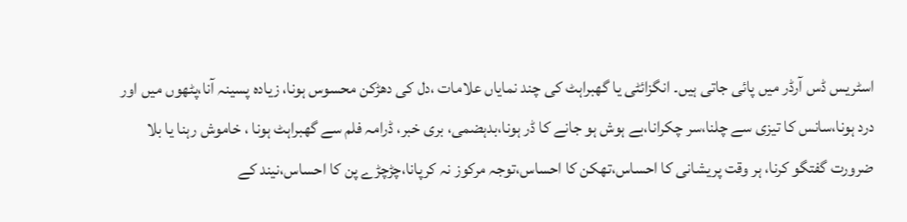اسٹریس ڈس آرڈر میں پائی جاتی ہیں۔ انگزائٹی یا گھبراہٹ کی چند نمایاں علامات ،دل کی دھڑکن محسوس ہونا، زیادہ پسینہ آنا،پٹھوں میں اور درد ہونا،سانس کا تیزی سے چلنا،سر چکرانا،بے ہوش ہو جانے کا ڈر ہونا،بدہضمی، بری خبر، ڈرامہ فلم سے گھبراہٹ ہونا ، خاموش رہنا یا بلا ضرورت گفتگو کرنا، ہر وقت پریشانی کا احساس،تھکن کا احساس،توجہ مرکوز نہ کرپانا،چڑچڑے پن کا احساس،نیند کے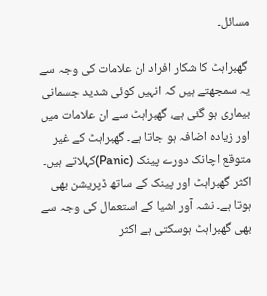مسائل۔

 گھبراہٹ کا شکار افراد ان علامات کی وجہ سے یہ سمجھتے ہیں کہ انہیں کوئی شدید جسمانی بیماری ہو گئی ہے، گھبراہٹ سے ان علامات میں اور زیادہ اضافہ ہو جاتا ہے۔ گھبراہٹ کے غیر متوقع اچانک دورے پینک (Panic)کہلاتے ہیں۔ اکثر گھبراہٹ اور پینک کے ساتھ ڈپریشن بھی ہوتا ہے۔ نشہ آور اشیا کے استعمال کی وجہ سے بھی گھبراہٹ ہوسکتی ہے اکثر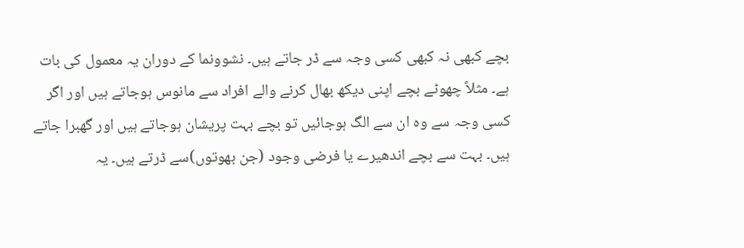بچے کبھی نہ کبھی کسی وجہ سے ڈر جاتے ہیں۔ نشوونما کے دوران یہ معمول کی بات ہے۔ مثلاً چھوٹے بچے اپنی دیکھ بھال کرنے والے افراد سے مانوس ہوجاتے ہیں اور اگر کسی وجہ سے وہ ان سے الگ ہوجائیں تو بچے بہت پریشان ہوجاتے ہیں اور گھبرا جاتے ہیں۔ بہت سے بچے اندھیرے یا فرضی وجود (جن بھوتوں)سے ڈرتے ہیں۔ یہ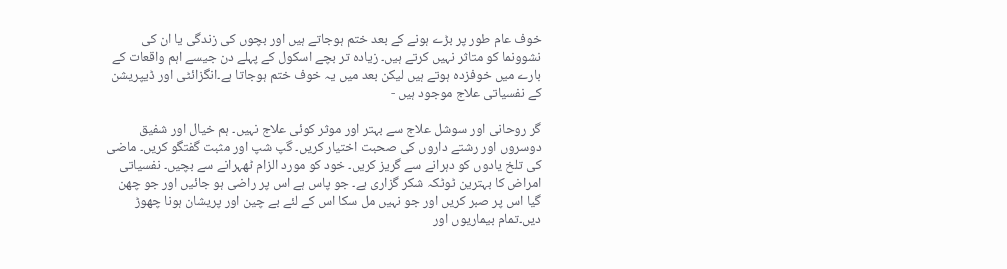خوف عام طور پر بڑے ہونے کے بعد ختم ہوجاتے ہیں اور بچوں کی زندگی یا ان کی نشوونما کو متاثر نہیں کرتے ہیں۔ زیادہ تر بچے اسکول کے پہلے دن جیسے اہم واقعات کے بارے میں خوفزدہ ہوتے ہیں لیکن بعد میں یہ خوف ختم ہوجاتا ہے۔انگزائٹی اور ڈیپریشن کے نفسیاتی علاج موجود ہیں -

گر روحانی اور سوشل علاج سے بہتر اور موثر کوئی علاج نہیں۔ ہم خیال اور شفیق دوسروں اور رشتے داروں کی صحبت اختیار کریں۔ گپ شپ اور مثبت گفتگو کریں۔ ماضی کی تلخ یادوں کو دہرانے سے گریز کریں۔ خود کو مورد الزام ٹھہرانے سے بچیں۔ نفسیاتی امراض کا بہترین ٹوٹکہ شکر گزاری ہے۔ جو پاس ہے اس پر راضی ہو جائیں اور جو چھن گیا اس پر صبر کریں اور جو نہیں مل سکا اس کے لئے بے چین اور پریشان ہونا چھوڑ دیں۔تمام بیماریوں اور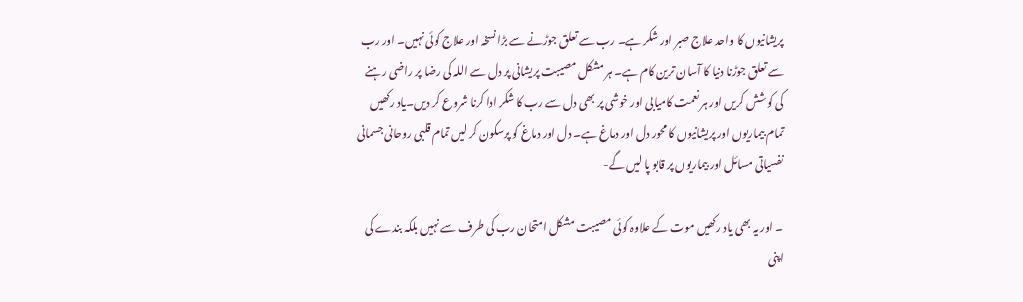پریشانیوں کا واحد علاج صبر اور شکر ہے۔ رب سے تعلق جوڑنے سے بڑا نسخہ اور علاج کوئی نہیں۔ اور رب سے تعلق جوڑنا دنیا کا آسان ترین کام ہے۔ ہر مشکل مصیبت پریشانی پر دل سے اللہ کی رضا پر راضی رہنے کی کوشش کریں اور ہر نعمت کامیابی اور خوشی پر بھی دل سے رب کا شکر ادا کرنا شروع کر دیں۔یاد رکھیں تمام بیماریوں اور پریشانیوں کا محور دل اور دماغ ہے۔ دل اور دماغ کو پرسکون کر لیں تمام قلبی روحانی جسمانی نفسیاتی مسائل اور بیماریوں پر قابو پا لیں گے-

۔ اور یہ بھی یاد رکھیں موت کے علاوہ کوئی مصیبت مشکل امتحان رب کی طرف سے نہیں بلکہ بندے کی اپنی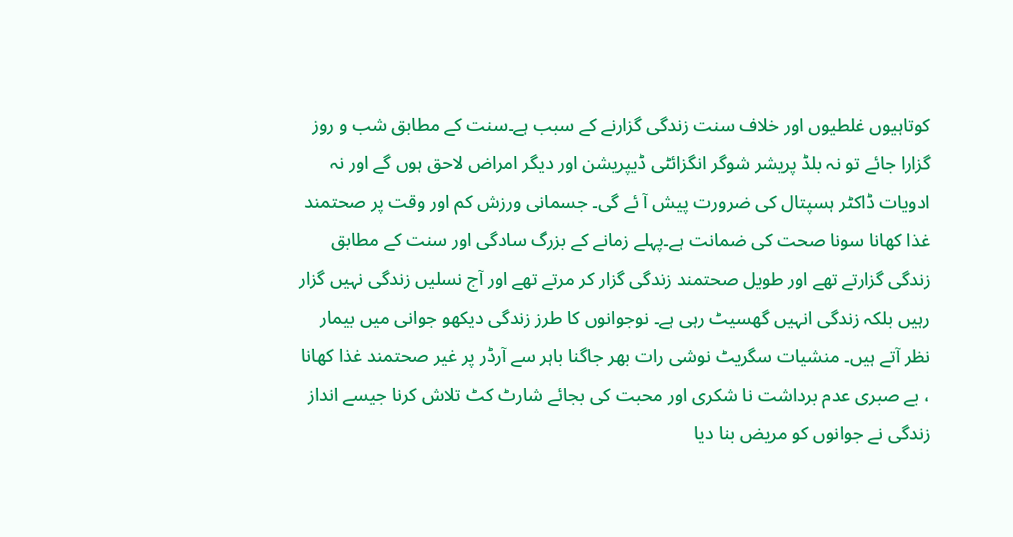کوتاہیوں غلطیوں اور خلاف سنت زندگی گزارنے کے سبب ہے۔سنت کے مطابق شب و روز گزارا جائے تو نہ بلڈ پریشر شوگر انگزائٹی ڈیپریشن اور دیگر امراض لاحق ہوں گے اور نہ ادویات ڈاکٹر ہسپتال کی ضرورت پیش آ ئے گی۔ جسمانی ورزش کم اور وقت پر صحتمند غذا کھانا سونا صحت کی ضمانت ہے۔پہلے زمانے کے بزرگ سادگی اور سنت کے مطابق زندگی گزارتے تھے اور طویل صحتمند زندگی گزار کر مرتے تھے اور آج نسلیں زندگی نہیں گزار رہیں بلکہ زندگی انہیں گھسیٹ رہی ہے۔ نوجوانوں کا طرز زندگی دیکھو جوانی میں بیمار نظر آتے ہیں۔ منشیات سگریٹ نوشی رات بھر جاگنا باہر سے آرڈر پر غیر صحتمند غذا کھانا ، بے صبری عدم برداشت نا شکری اور محبت کی بجائے شارٹ کٹ تلاش کرنا جیسے انداز زندگی نے جوانوں کو مریض بنا دیا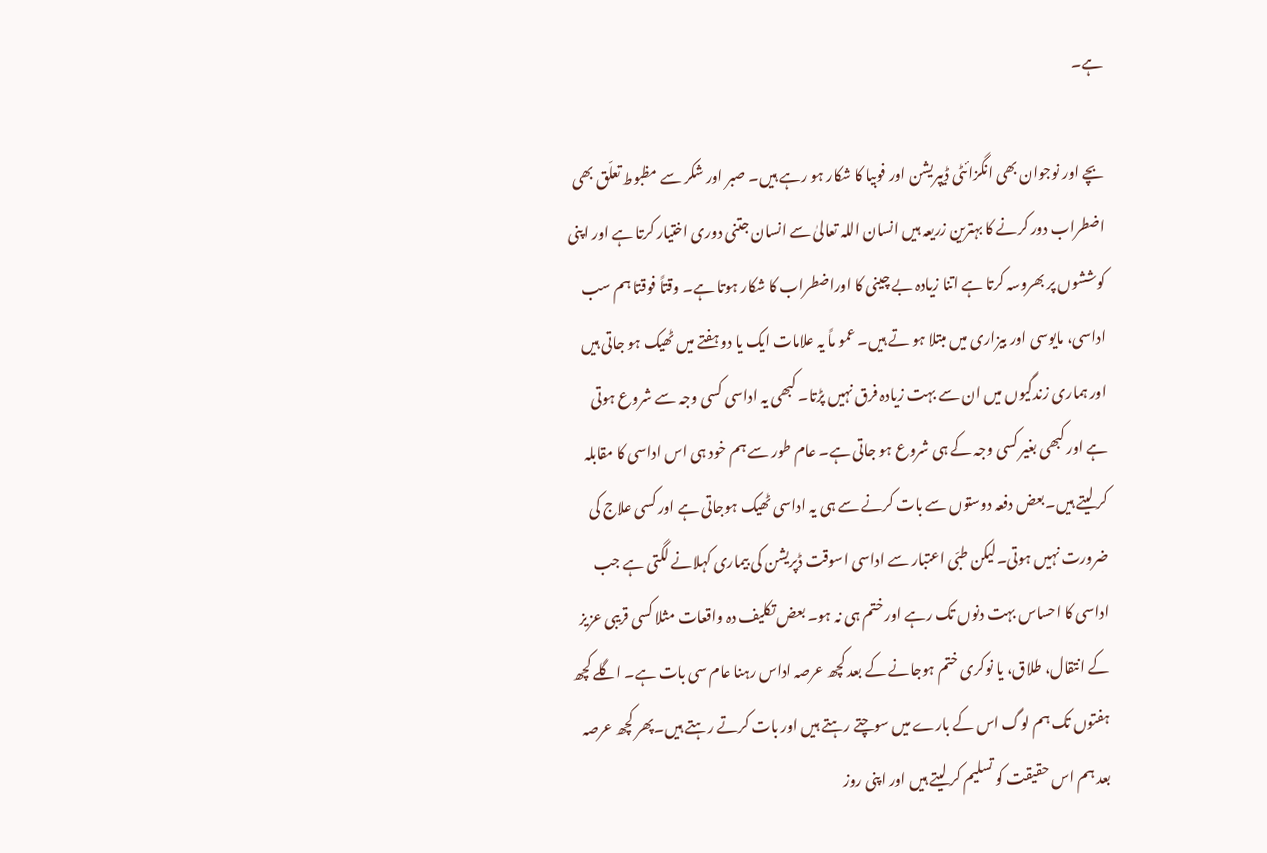ہے۔

بچے اور نوجوان بھی انگزائٹی ڈیپریشن اور فوبیا کا شکار ہو رہے ہیں۔ صبر اور شکر سے مظبوط تعلّق بھی اضطراب دور کرنے کا بہترین زریعہ ہیں انسان اللہ تعالیٰ سے انسان جتنی دوری اختیار کرتا ہے اور اپنی کوششوں پر بھروسہ کرتا ہے اتنا زیادہ بے چینی کا اوراضطراب کا شکار ہوتا ہے۔ وقتاً فوقتا ہم سب اداسی، مایوسی اور بیزاری میں مبتلا ہو تے ہیں۔ عمو ماً یہ علامات ایک یا دو ہفتے میں ٹھیک ہو جاتی ہیں اور ہماری زندگیوں میں ان سے بہت زیادہ فرق نہیں پڑتا۔ کبھی یہ اداسی کسی وجہ سے شروع ہوتی ہے اور کبھی بغیر کسی وجہ کے ہی شروع ہو جاتی ہے۔ عام طور سے ہم خود ہی اس اداسی کا مقابلہ کر لیتے ہیں۔بعض دفعہ دوستوں سے بات کرنے سے ہی یہ اداسی ٹھیک ہوجاتی ہے اور کسی علاج کی ضرورت نہیں ہوتی۔لیکن طبّی اعتبار سے اداسی اسوقت ڈپریشن کی بیماری کہلانے لگتی ہے جب اداسی کا احساس بہت دنوں تک رہے اور ختم ہی نہ ہو۔ بعض تکلیف دہ واقعات مثلا کسی قریبی عزیز کے انتقال، طلاق، یا نوکری ختم ہوجانے کے بعد کچھ عرصہ اداس رہنا عام سی بات ہے۔ اگلے کچھ ہفتوں تک ہم لوگ اس کے بارے میں سوچتے رہتے ہیں اور بات کرتے رہتے ہیں۔پھر کچھ عرصہ بعد ہم اس حقیقت کو تسلیم کر لیتے ہیں اور اپنی روز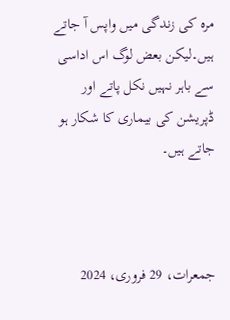مرہ کی زندگی میں واپس آ جاتے ہیں۔لیکن بعض لوگ اس اداسی سے باہر نہیں نکل پاتے اور ڈپریشن کی بیماری کا شکار ہو جاتے ہیں۔



جمعرات، 29 فروری، 2024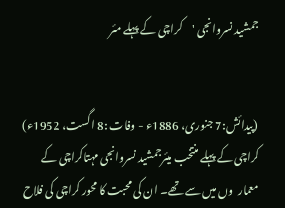جمشید نسروانجی 'کراچی کے پہلے مئر


 (پیدائش:7 جنوری، 1886ء - وفات :8 اگست، 1952ء)   کراچی کے پہلے منتخب میئرجمشید نسروانجی مہتاکراچی کے معمار  وں میں سے تھے۔ ان کی محبت کا محور کراچی کی فلاح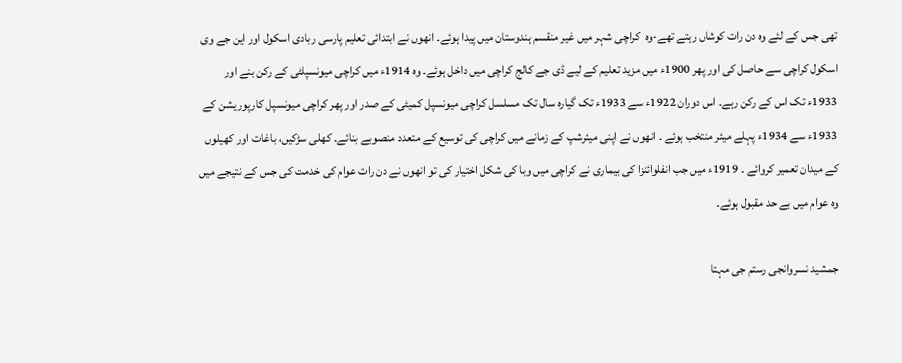تھی جس کے لئے وہ دن رات کوشاں رہتے تھے-وہ  کراچی شہر میں غیر منقسم ہندوستان میں پیدا ہوئے۔ انھوں نے ابتدائی تعلیم پارسی ربادی اسکول اور این جے وی اسکول کراچی سے حاصل کی اور پھر 1900ء میں مزید تعلیم کے لیے ڈی جے کالج کراچی میں داخل ہوئے۔ وہ 1914ء میں کراچی میونسپلٹی کے رکن بنے اور 1933ء تک اس کے رکن رہے۔ اس دوران 1922ء سے 1933ء تک گیارہ سال تک مسلسل کراچی میونسپل کمیٹی کے صدر اور پھر کراچی میونسپل کارپوریشن کے 1933ء سے 1934ء پہلے میئر منتخب ہوئے ۔ انھوں نے اپنی میئرشپ کے زمانے میں کراچی کی توسیع کے متعدد منصوبے بنائے۔ کھلی سڑکیں، باغات اور کھیلوں کے میدان تعمیر کروائے ۔ 1919ء میں جب انفلوائنزا کی بیماری نے کراچی میں وبا کی شکل اختیار کی تو انھوں نے دن رات عوام کی خدمت کی جس کے نتیجے میں وہ عوام میں بے حد مقبول ہوئے۔

جمشید نسروانجی رستم جی مہتا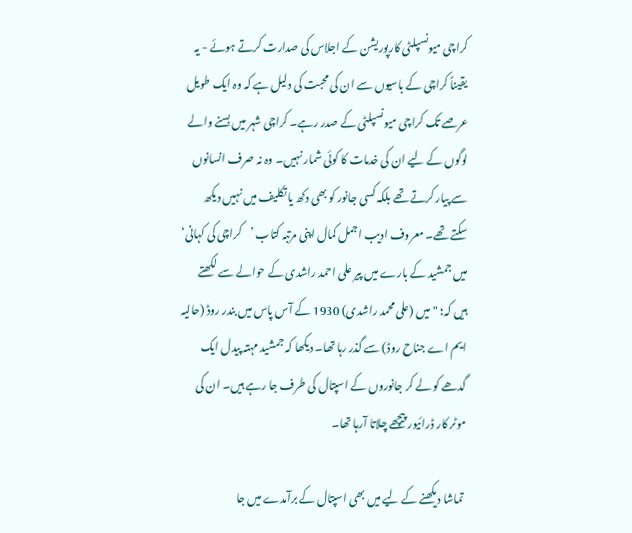کراچی میونسپلٹی کارپوریشن کے اجلاس کی صدارت کرتے ہوئے - یہ یقیناً کراچی کے باسیوں سے ان کی محبت کی دلیل ہے کہ وہ ایک طویل عرصے تک کراچی میونسپلٹی کے صدر رہے۔ کراچی شہر میں بسنے والے لوگوں کے لیے ان کی خدمات کا کوئی شمار نہیں۔ وہ نہ صرف انسانوں سے پیار کرتے تھے بلکہ کسی جانور کو بھی دکھ یا تکلیف میں نہیں دیکھ سکتے تھے۔ معروف ادیب اجمل کمال اپنی مرتبہ کتاب ’کراچی کی کہانی‘ میں جمشید کے بارے میں پیر علی احمد راشدی کے حوالے سے لکھتے ہیں کہ؛ "میں (علی محمد راشدی) 1930 کے آس پاس میں بندر روڈ (حالیہ ایم اے جناح روڈ) سے گذر رہا تھا۔ دیکھا کہ جمشید مہتہ پیدل ایک گدھے کو لے کر جانوروں کے اسپتال کی طرف جا رہے ہیں۔ ان کی موٹر کار ڈرائیور پیچھے چلاتا آرہا تھا۔

 تماشا دیکھنے کے لیے میں بھی اسپتال کے برآمدے میں جا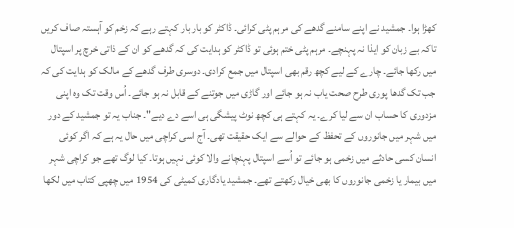کھڑا ہوا۔ جمشید نے اپنے سامنے گدھے کی مرہم پٹی کرائی۔ ڈاکٹر کو بار بار کہتے رہے کہ زخم کو آہستہ صاف کریں تاکہ بے زبان کو ایذا نہ پہنچے۔ مرہم پٹی ختم ہوئی تو ڈاکٹر کو ہدایت کی کہ گدھے کو ان کے ذاتی خرچ پر اسپتال میں رکھا جائے۔ چارے کے لیے کچھ رقم بھی اسپتال میں جمع کرادی۔ دوسری طرف گدھے کے مالک کو ہدایت کی کہ جب تک گدھا پوری طرح صحت یاب نہ ہو جائے اور گاڑی میں جوتنے کے قابل نہ ہو جائے۔ اُس وقت تک وہ اپنی مزدوری کا حساب ان سے لیا کرے۔ یہ کہتے ہی کچھ نوٹ پیشگی ہی اسے دے دیے"۔ جناب یہ تو جمشید کے دور میں شہر میں جانوروں کے تحفظ کے حوالے سے ایک حقیقت تھی۔ آج اسی کراچی میں حال یہ ہے کہ اگر کوئی انسان کسی حادثے میں زخمی ہو جائے تو اُسے اسپتال پہنچانے والا کوئی نہیں ہوتا۔ کیا لوگ تھے جو کراچی شہر میں بیمار یا زخمی جانوروں کا بھی خیال رکھتے تھے۔ جمشید یادگاری کمیٹی کی 1954 میں چھپی کتاب میں لکھا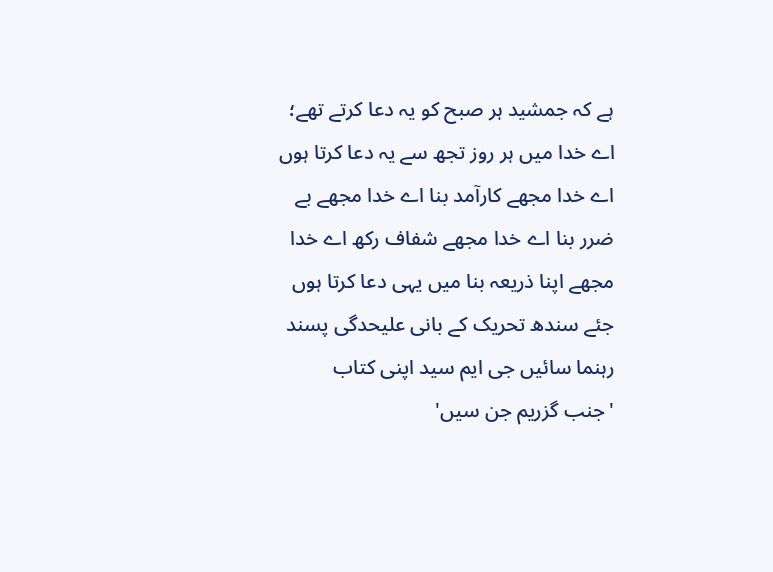ہے کہ جمشید ہر صبح کو یہ دعا کرتے تھے؛ اے خدا میں ہر روز تجھ سے یہ دعا کرتا ہوں اے خدا مجھے کارآمد بنا اے خدا مجھے بے ضرر بنا اے خدا مجھے شفاف رکھ اے خدا مجھے اپنا ذریعہ بنا میں یہی دعا کرتا ہوں جئے سندھ تحریک کے بانی علیحدگی پسند رہنما سائیں جی ایم سید اپنی کتاب 'جنب گزریم جن سیں'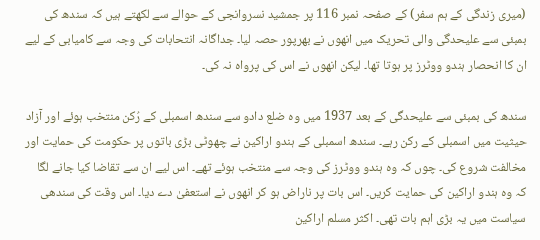(میری زندگی کے ہم سفر) کے صفحہ نمبر 116 پر جمشید نسروانجی کے حوالے سے لکھتے ہیں کہ سندھ کی بمبئی سے علیحدگی والی تحریک میں انھوں نے بھرپور حصہ لیا۔ جداگانہ انتحابات کی وجہ سے کامیابی کے لیے ان کا انحصار ہندو ووٹرز پر ہوتا تھا۔ لیکن انھوں نے اس کی پرواہ نہ کی۔

سندھ کی بمبئی سے علیحدگی کے بعد 1937 میں وہ ضلع دادو سے سندھ اسمبلی کے رُکن منتخب ہوئے اور آزاد حیثیت میں اسمبلی کے رکن رہے۔ سندھ اسمبلی کے ہندو اراکین نے چھوٹی بڑی باتوں پر حکومت کی حمایت اور مخالفت شروع کی۔ چوں کہ وہ ہندو ووٹرز کی وجہ سے منتخب ہوئے تھے۔ اس لیے ان سے تقاضا کیا جانے لگا کہ وہ ہندو اراکین کی حمایت کریں۔ اس بات پر ناراض ہو کر انھوں نے استعفیٰ دے دیا۔ اس وقت کی سندھی سیاست میں یہ بڑی اہم بات تھی۔ اکثر مسلم اراکین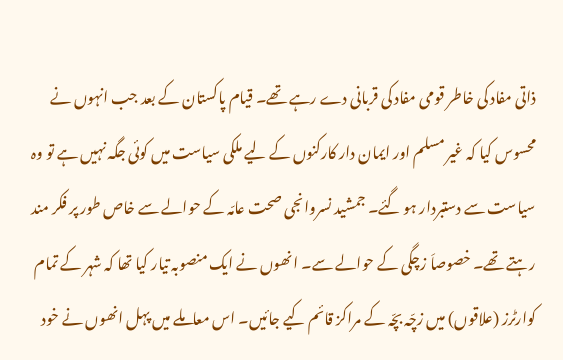ذاتی مفاد کی خاطر قومی مفاد کی قربانی دے رہے تھے۔ قیام پاکستان کے بعد جب انہوں نے محسوس کیا کہ غیر مسلم اور ایمان دار کارکنوں کے لیے ملکی سیاست میں کوئی جگہ نہیں ہے تو وہ سیاست سے دستبردار ہو گئے۔ جمشید نسروانجی صحت عامّہ کے حوالے سے خاص طور پر فکر مند رہتے تھے۔ خصوصاَ زچگی کے حوالے سے۔ انھوں نے ایک منصوبہ تیار کیا تھا کہ شہر کے تمام کوارٹرز (علاقوں) میں زچّہ بچّہ کے مراکز قائم کیے جائیں۔ اس معاملے میں پہل انھوں نے خود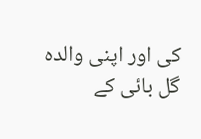کی اور اپنی والدہ گل بائی کے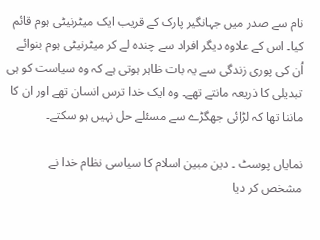نام سے صدر میں جہانگیر پارک کے قریب ایک میٹرنیٹی ہوم قائم کیا۔ اس کے علاوہ دیگر افراد سے چندہ لے کر میٹرنیٹی ہوم بنوائے اُن کی پوری زندگی سے یہ بات ظاہر ہوتی ہے کہ وہ سیاست کو ہی تبدیلی کا ذریعہ مانتے تھے۔ وہ ایک خدا ترس انسان تھے اور ان کا ماننا تھا کہ لڑائی جھگڑے سے مسئلے حل نہیں ہو سکتے۔

نمایاں پوسٹ ۔ دین مبین اسلام کا سیاسی نظام خدا نے مشخص کر دیا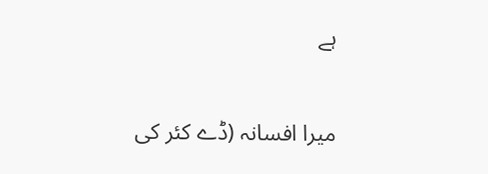ہے

میرا افسانہ (ڈے کئر کی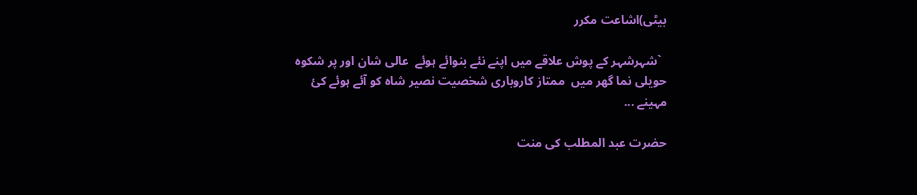بیٹی)اشاعت مکرر

  `شہرشہر کے پوش علاقے میں اپنے نئے بنوائے ہوئے  عالی شان اور پر شکوہ حویلی نما گھر میں  ممتاز کاروباری شخصیت نصیر شاہ کو آئے ہوئے کئ مہینے ...

حضرت عبد المطلب کی منت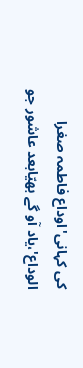کی کہانی'اوداع فاطمہ صغرا الوداع'،یاد آو گے بھیّابعد عاشور جو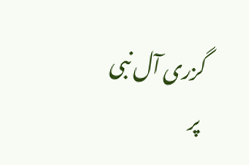گزری آل نبی پر